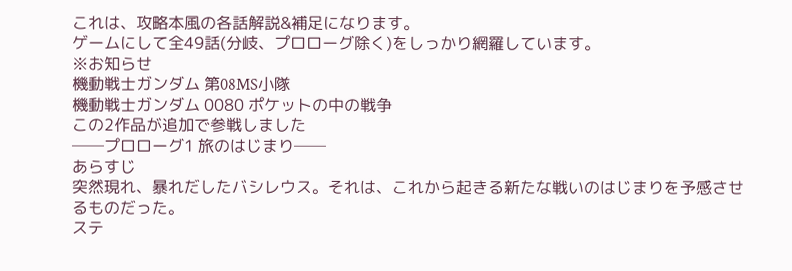これは、攻略本風の各話解説&補足になります。
ゲームにして全49話(分岐、プロローグ除く)をしっかり網羅しています。
※お知らせ
機動戦士ガンダム 第08MS小隊
機動戦士ガンダム 0080 ポケットの中の戦争
この2作品が追加で参戦しました
──プロローグ1 旅のはじまり──
あらすじ
突然現れ、暴れだしたバシレウス。それは、これから起きる新たな戦いのはじまりを予感させるものだった。
ステ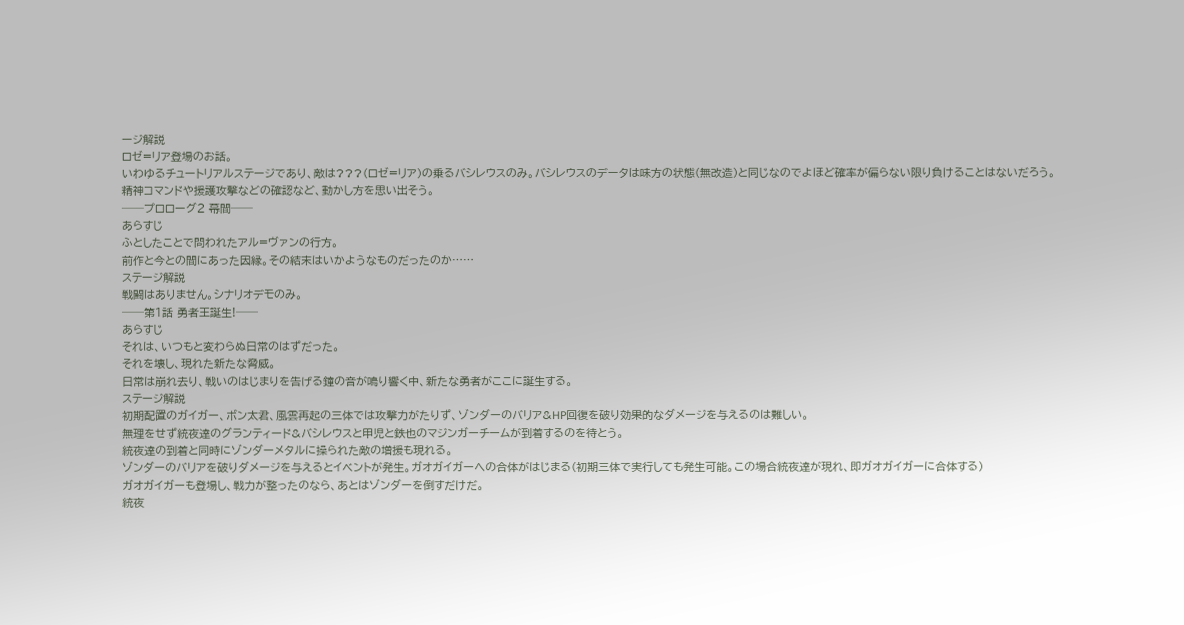ージ解説
ロゼ=リア登場のお話。
いわゆるチュートリアルステージであり、敵は???(ロゼ=リア)の乗るバシレウスのみ。バシレウスのデータは味方の状態(無改造)と同じなのでよほど確率が偏らない限り負けることはないだろう。
精神コマンドや援護攻撃などの確認など、動かし方を思い出そう。
──プロローグ2 幕間──
あらすじ
ふとしたことで問われたアル=ヴァンの行方。
前作と今との間にあった因縁。その結末はいかようなものだったのか……
ステージ解説
戦闘はありません。シナリオデモのみ。
──第1話 勇者王誕生!──
あらすじ
それは、いつもと変わらぬ日常のはずだった。
それを壊し、現れた新たな脅威。
日常は崩れ去り、戦いのはじまりを告げる鐘の音が鳴り響く中、新たな勇者がここに誕生する。
ステージ解説
初期配置のガイガー、ボン太君、風雲再起の三体では攻撃力がたりず、ゾンダーのバリア&HP回復を破り効果的なダメージを与えるのは難しい。
無理をせず統夜達のグランティード&バシレウスと甲児と鉄也のマジンガーチームが到着するのを待とう。
統夜達の到着と同時にゾンダーメタルに操られた敵の増援も現れる。
ゾンダーのバリアを破りダメージを与えるとイベントが発生。ガオガイガーへの合体がはじまる(初期三体で実行しても発生可能。この場合統夜達が現れ、即ガオガイガーに合体する)
ガオガイガーも登場し、戦力が整ったのなら、あとはゾンダーを倒すだけだ。
統夜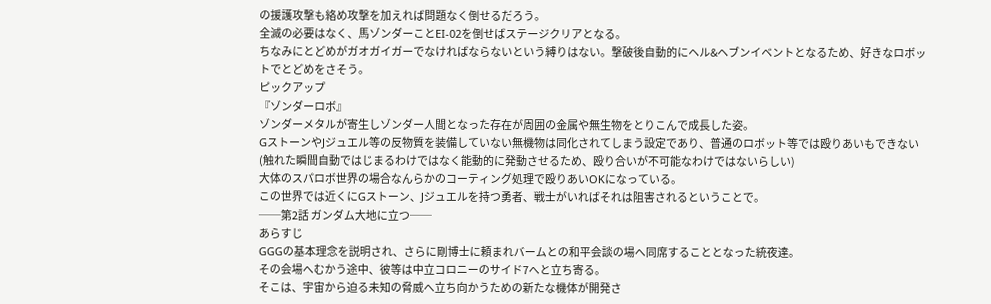の援護攻撃も絡め攻撃を加えれば問題なく倒せるだろう。
全滅の必要はなく、馬ゾンダーことEI-02を倒せばステージクリアとなる。
ちなみにとどめがガオガイガーでなければならないという縛りはない。撃破後自動的にヘル&ヘブンイベントとなるため、好きなロボットでとどめをさそう。
ピックアップ
『ゾンダーロボ』
ゾンダーメタルが寄生しゾンダー人間となった存在が周囲の金属や無生物をとりこんで成長した姿。
GストーンやJジュエル等の反物質を装備していない無機物は同化されてしまう設定であり、普通のロボット等では殴りあいもできない(触れた瞬間自動ではじまるわけではなく能動的に発動させるため、殴り合いが不可能なわけではないらしい)
大体のスパロボ世界の場合なんらかのコーティング処理で殴りあいOKになっている。
この世界では近くにGストーン、Jジュエルを持つ勇者、戦士がいればそれは阻害されるということで。
──第2話 ガンダム大地に立つ──
あらすじ
GGGの基本理念を説明され、さらに剛博士に頼まれバームとの和平会談の場へ同席することとなった統夜達。
その会場へむかう途中、彼等は中立コロニーのサイド7へと立ち寄る。
そこは、宇宙から迫る未知の脅威へ立ち向かうための新たな機体が開発さ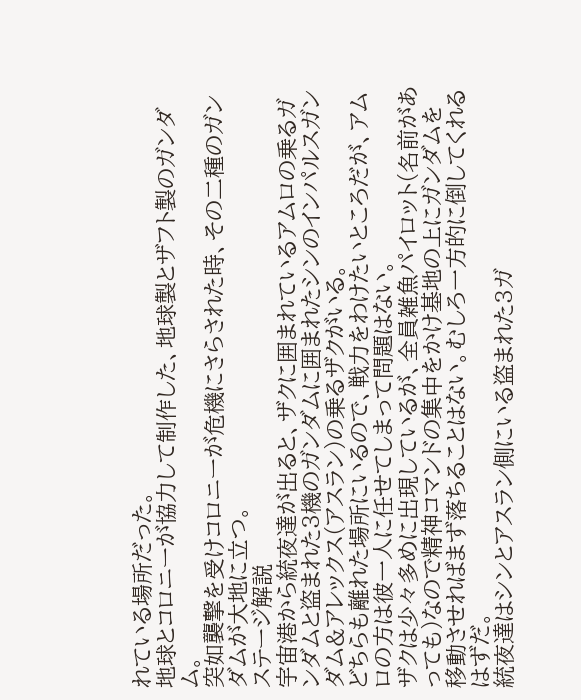れている場所だった。
地球とコロニーが協力して制作した、地球製とザフト製のガンダム。
突如襲撃を受けコロニーが危機にさらされた時、その二種のガンダムが大地に立つ。
ステージ解説
宇宙港から統夜達が出ると、ザクに囲まれているアムロの乗るガンダムと盗まれた3機のガンダムに囲まれたシンのインパルスガンダム&アレックス(アスラン)の乗るザクがいる。
どちらも離れた場所にいるので、戦力をわけたいところだが、アムロの方は彼一人に任せてしまって問題はない。
ザクは少々多めに出現しているが、全員雑魚パイロット(名前があっても)なので精神コマンドの集中をかけ基地の上にガンダムを移動させればまず落ちることはない。むしろ一方的に倒してくれるはずだ。
統夜達はシンとアスラン側にいる盗まれた3ガ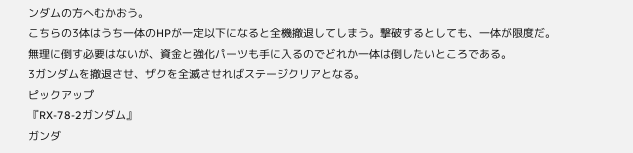ンダムの方へむかおう。
こちらの3体はうち一体のHPが一定以下になると全機撤退してしまう。撃破するとしても、一体が限度だ。
無理に倒す必要はないが、資金と強化パーツも手に入るのでどれか一体は倒したいところである。
3ガンダムを撤退させ、ザクを全滅させればステージクリアとなる。
ピックアップ
『RX-78-2ガンダム』
ガンダ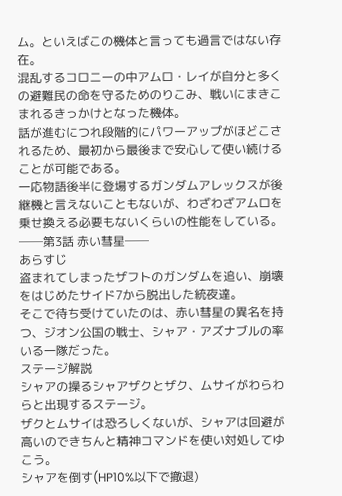ム。といえばこの機体と言っても過言ではない存在。
混乱するコロニーの中アムロ・レイが自分と多くの避難民の命を守るためのりこみ、戦いにまきこまれるきっかけとなった機体。
話が進むにつれ段階的にパワーアップがほどこされるため、最初から最後まで安心して使い続けることが可能である。
一応物語後半に登場するガンダムアレックスが後継機と言えないこともないが、わざわざアムロを乗せ換える必要もないくらいの性能をしている。
──第3話 赤い彗星──
あらすじ
盗まれてしまったザフトのガンダムを追い、崩壊をはじめたサイド7から脱出した統夜達。
そこで待ち受けていたのは、赤い彗星の異名を持つ、ジオン公国の戦士、シャア・アズナブルの率いる一隊だった。
ステージ解説
シャアの操るシャアザクとザク、ムサイがわらわらと出現するステージ。
ザクとムサイは恐ろしくないが、シャアは回避が高いのできちんと精神コマンドを使い対処してゆこう。
シャアを倒す(HP10%以下で撤退)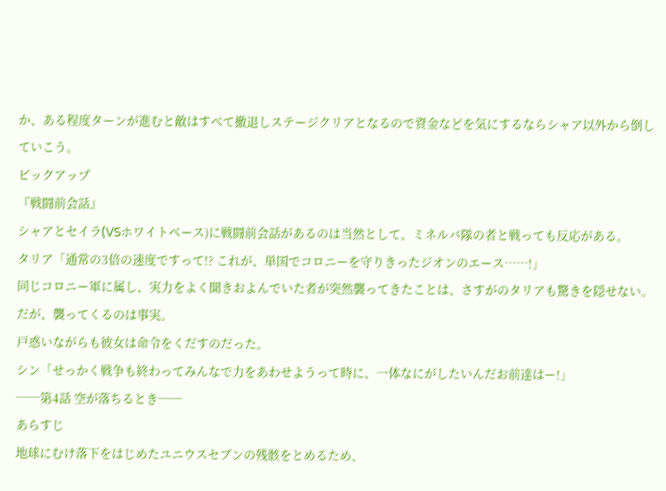か、ある程度ターンが進むと敵はすべて撤退しステージクリアとなるので資金などを気にするならシャア以外から倒していこう。
ピックアップ
『戦闘前会話』
シャアとセイラ(VSホワイトベース)に戦闘前会話があるのは当然として、ミネルバ隊の者と戦っても反応がある。
タリア「通常の3倍の速度ですって!? これが、単国でコロニーを守りきったジオンのエース……!」
同じコロニー軍に属し、実力をよく聞きおよんでいた者が突然襲ってきたことは、さすがのタリアも驚きを隠せない。
だが、襲ってくるのは事実。
戸惑いながらも彼女は命令をくだすのだった。
シン「せっかく戦争も終わってみんなで力をあわせようって時に、一体なにがしたいんだお前達はー!」
──第4話 空が落ちるとき──
あらすじ
地球にむけ落下をはじめたユニウスセブンの残骸をとめるため、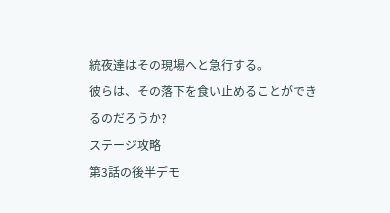統夜達はその現場へと急行する。
彼らは、その落下を食い止めることができるのだろうか?
ステージ攻略
第3話の後半デモ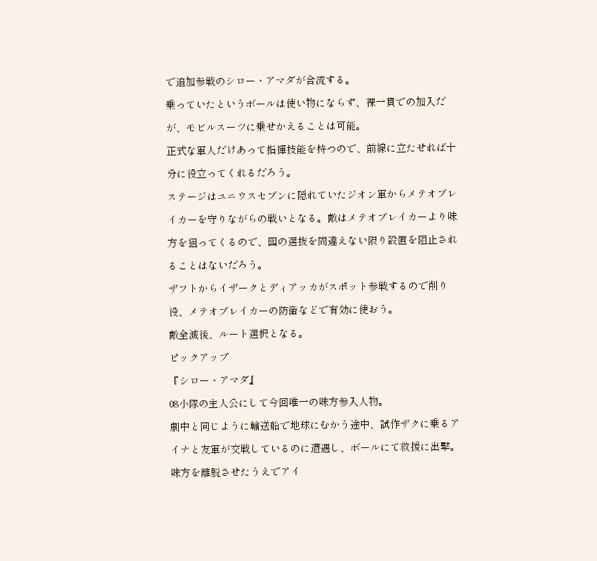で追加参戦のシロー・アマダが合流する。
乗っていたというボールは使い物にならず、裸一貫での加入だが、モビルスーツに乗せかえることは可能。
正式な軍人だけあって指揮技能を持つので、前線に立たせれば十分に役立ってくれるだろう。
ステージはユニウスセブンに隠れていたジオン軍からメテオブレイカーを守りながらの戦いとなる。敵はメテオブレイカーより味方を狙ってくるので、囮の選抜を間違えない限り設置を阻止されることはないだろう。
ザフトからイザークとディアッカがスポット参戦するので削り役、メテオブレイカーの防衛などで有効に使おう。
敵全滅後、ルート選択となる。
ピックアップ
『シロー・アマダ』
08小隊の主人公にして今回唯一の味方参入人物。
劇中と同じように輸送船で地球にむかう途中、試作ザクに乗るアイナと友軍が交戦しているのに遭遇し、ボールにて救援に出撃。味方を離脱させたうえでアイ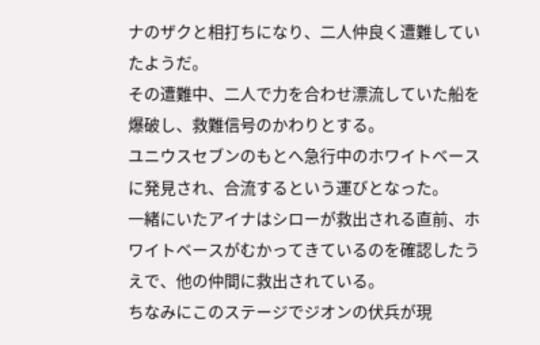ナのザクと相打ちになり、二人仲良く遭難していたようだ。
その遭難中、二人で力を合わせ漂流していた船を爆破し、救難信号のかわりとする。
ユニウスセブンのもとへ急行中のホワイトベースに発見され、合流するという運びとなった。
一緒にいたアイナはシローが救出される直前、ホワイトベースがむかってきているのを確認したうえで、他の仲間に救出されている。
ちなみにこのステージでジオンの伏兵が現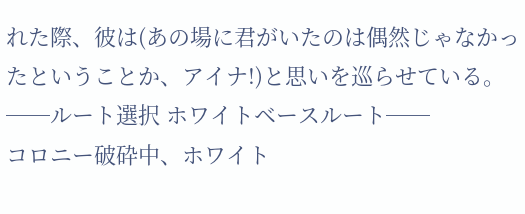れた際、彼は(あの場に君がいたのは偶然じゃなかったということか、アイナ!)と思いを巡らせている。
──ルート選択 ホワイトベースルート──
コロニー破砕中、ホワイト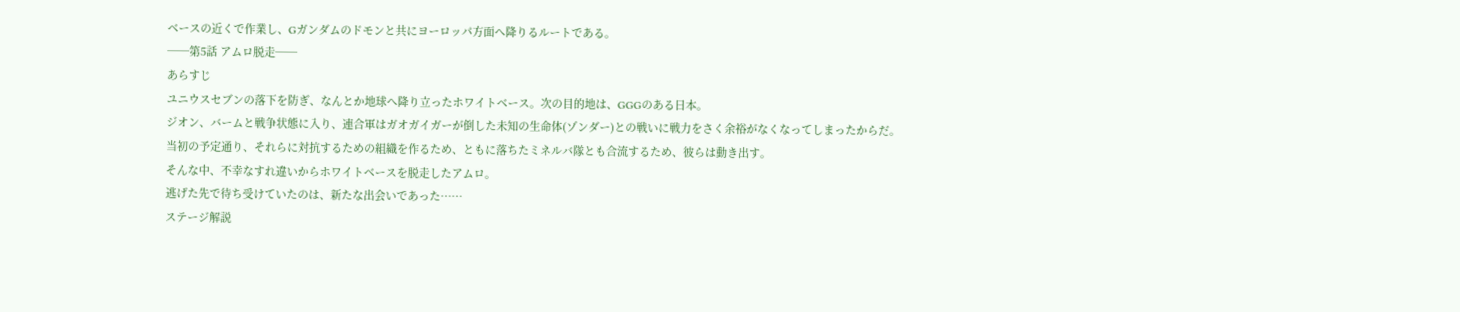ベースの近くで作業し、Gガンダムのドモンと共にヨーロッパ方面へ降りるルートである。
──第5話 アムロ脱走──
あらすじ
ユニウスセブンの落下を防ぎ、なんとか地球へ降り立ったホワイトベース。次の目的地は、GGGのある日本。
ジオン、バームと戦争状態に入り、連合軍はガオガイガーが倒した未知の生命体(ゾンダー)との戦いに戦力をさく余裕がなくなってしまったからだ。
当初の予定通り、それらに対抗するための組織を作るため、ともに落ちたミネルバ隊とも合流するため、彼らは動き出す。
そんな中、不幸なすれ違いからホワイトベースを脱走したアムロ。
逃げた先で待ち受けていたのは、新たな出会いであった……
ステージ解説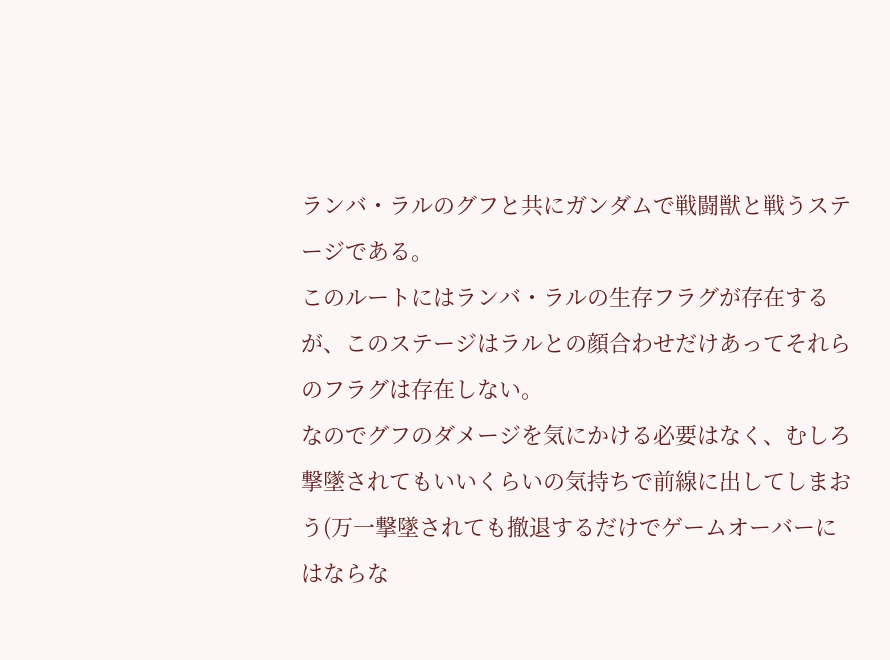ランバ・ラルのグフと共にガンダムで戦闘獣と戦うステージである。
このルートにはランバ・ラルの生存フラグが存在するが、このステージはラルとの顔合わせだけあってそれらのフラグは存在しない。
なのでグフのダメージを気にかける必要はなく、むしろ撃墜されてもいいくらいの気持ちで前線に出してしまおう(万一撃墜されても撤退するだけでゲームオーバーにはならな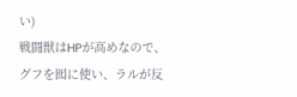い)
戦闘獣はHPが高めなので、グフを囮に使い、ラルが反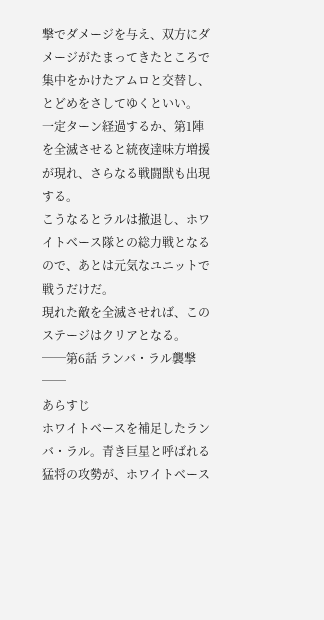撃でダメージを与え、双方にダメージがたまってきたところで集中をかけたアムロと交替し、とどめをさしてゆくといい。
一定ターン経過するか、第1陣を全滅させると統夜達味方増援が現れ、さらなる戦闘獣も出現する。
こうなるとラルは撤退し、ホワイトベース隊との総力戦となるので、あとは元気なユニットで戦うだけだ。
現れた敵を全滅させれば、このステージはクリアとなる。
──第6話 ランバ・ラル襲撃──
あらすじ
ホワイトベースを補足したランバ・ラル。青き巨星と呼ばれる猛将の攻勢が、ホワイトベース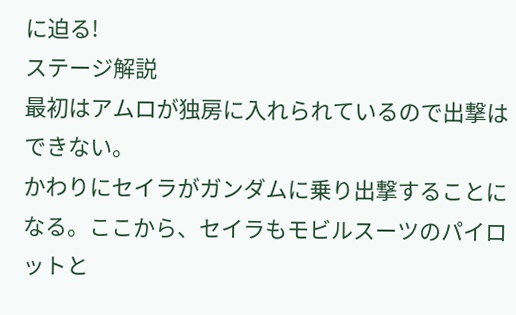に迫る!
ステージ解説
最初はアムロが独房に入れられているので出撃はできない。
かわりにセイラがガンダムに乗り出撃することになる。ここから、セイラもモビルスーツのパイロットと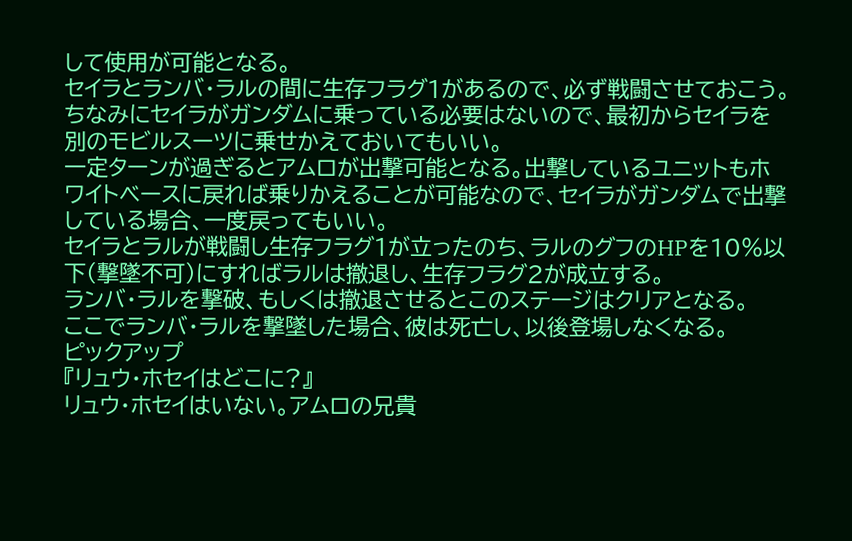して使用が可能となる。
セイラとランバ・ラルの間に生存フラグ1があるので、必ず戦闘させておこう。ちなみにセイラがガンダムに乗っている必要はないので、最初からセイラを別のモビルスーツに乗せかえておいてもいい。
一定ターンが過ぎるとアムロが出撃可能となる。出撃しているユニットもホワイトベースに戻れば乗りかえることが可能なので、セイラがガンダムで出撃している場合、一度戻ってもいい。
セイラとラルが戦闘し生存フラグ1が立ったのち、ラルのグフのHPを10%以下(撃墜不可)にすればラルは撤退し、生存フラグ2が成立する。
ランバ・ラルを撃破、もしくは撤退させるとこのステージはクリアとなる。
ここでランバ・ラルを撃墜した場合、彼は死亡し、以後登場しなくなる。
ピックアップ
『リュウ・ホセイはどこに?』
リュウ・ホセイはいない。アムロの兄貴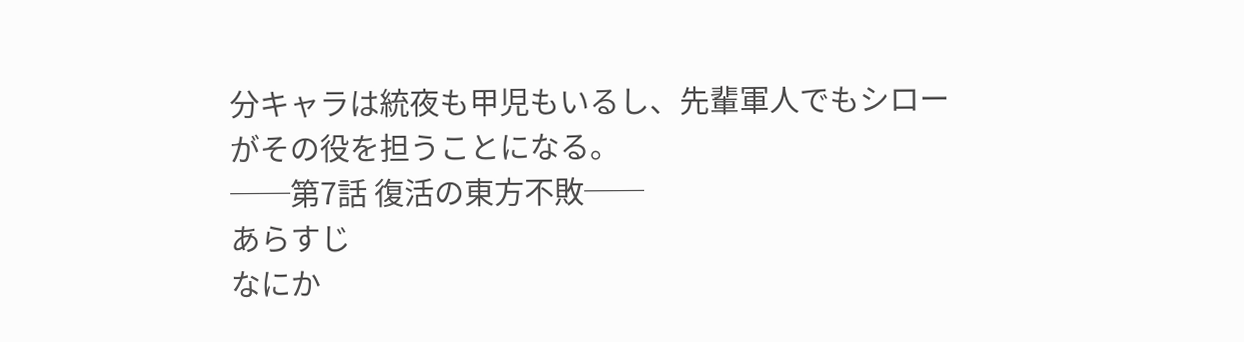分キャラは統夜も甲児もいるし、先輩軍人でもシローがその役を担うことになる。
──第7話 復活の東方不敗──
あらすじ
なにか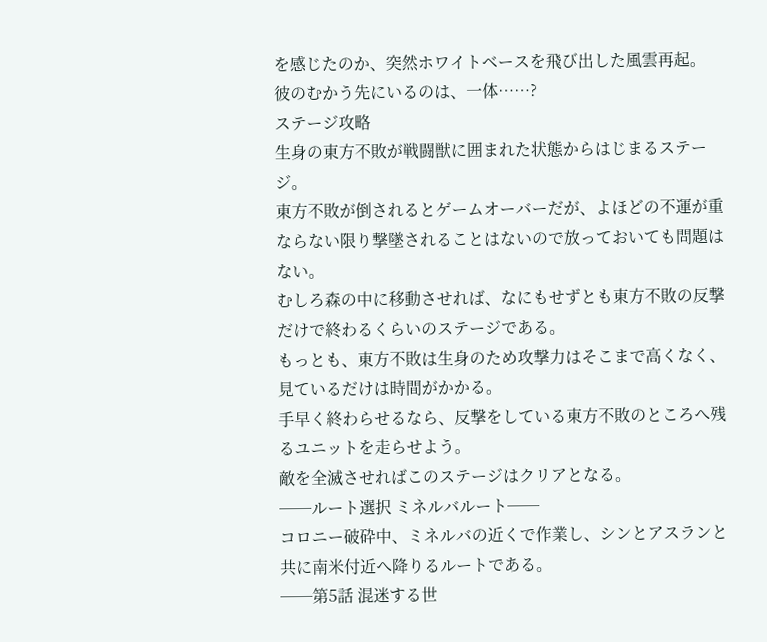を感じたのか、突然ホワイトベースを飛び出した風雲再起。
彼のむかう先にいるのは、一体……?
ステージ攻略
生身の東方不敗が戦闘獣に囲まれた状態からはじまるステージ。
東方不敗が倒されるとゲームオーバーだが、よほどの不運が重ならない限り撃墜されることはないので放っておいても問題はない。
むしろ森の中に移動させれば、なにもせずとも東方不敗の反撃だけで終わるくらいのステージである。
もっとも、東方不敗は生身のため攻撃力はそこまで高くなく、見ているだけは時間がかかる。
手早く終わらせるなら、反撃をしている東方不敗のところへ残るユニットを走らせよう。
敵を全滅させればこのステージはクリアとなる。
──ルート選択 ミネルバルート──
コロニー破砕中、ミネルバの近くで作業し、シンとアスランと共に南米付近へ降りるルートである。
──第5話 混迷する世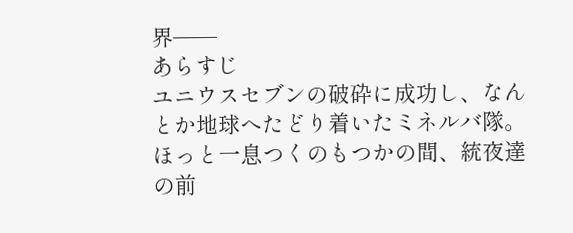界──
あらすじ
ユニウスセブンの破砕に成功し、なんとか地球へたどり着いたミネルバ隊。
ほっと一息つくのもつかの間、統夜達の前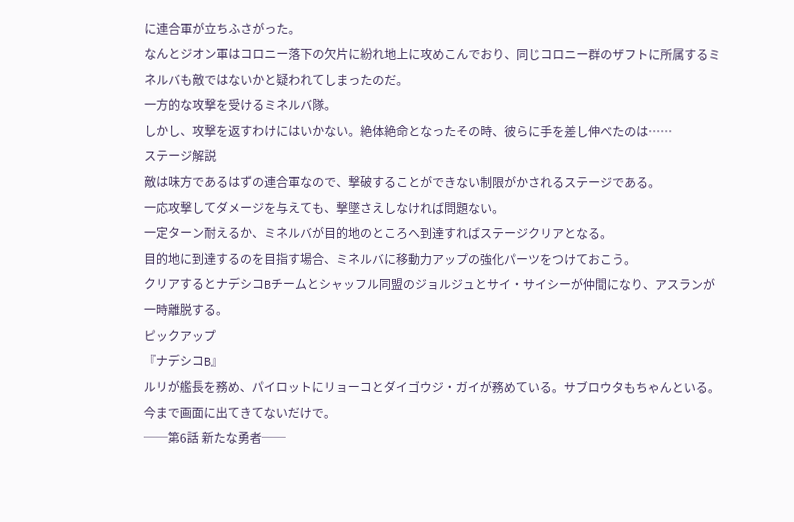に連合軍が立ちふさがった。
なんとジオン軍はコロニー落下の欠片に紛れ地上に攻めこんでおり、同じコロニー群のザフトに所属するミネルバも敵ではないかと疑われてしまったのだ。
一方的な攻撃を受けるミネルバ隊。
しかし、攻撃を返すわけにはいかない。絶体絶命となったその時、彼らに手を差し伸べたのは……
ステージ解説
敵は味方であるはずの連合軍なので、撃破することができない制限がかされるステージである。
一応攻撃してダメージを与えても、撃墜さえしなければ問題ない。
一定ターン耐えるか、ミネルバが目的地のところへ到達すればステージクリアとなる。
目的地に到達するのを目指す場合、ミネルバに移動力アップの強化パーツをつけておこう。
クリアするとナデシコBチームとシャッフル同盟のジョルジュとサイ・サイシーが仲間になり、アスランが一時離脱する。
ピックアップ
『ナデシコB』
ルリが艦長を務め、パイロットにリョーコとダイゴウジ・ガイが務めている。サブロウタもちゃんといる。今まで画面に出てきてないだけで。
──第6話 新たな勇者──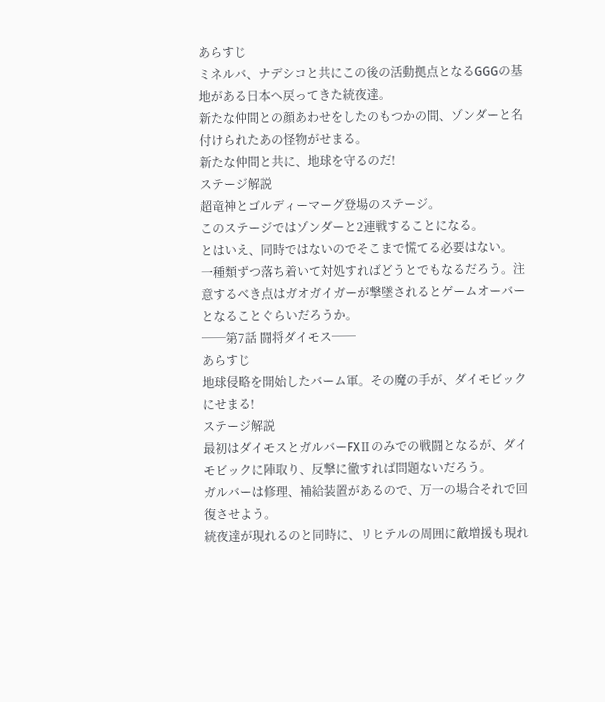あらすじ
ミネルバ、ナデシコと共にこの後の活動拠点となるGGGの基地がある日本へ戻ってきた統夜達。
新たな仲間との顔あわせをしたのもつかの間、ゾンダーと名付けられたあの怪物がせまる。
新たな仲間と共に、地球を守るのだ!
ステージ解説
超竜神とゴルディーマーグ登場のステージ。
このステージではゾンダーと2連戦することになる。
とはいえ、同時ではないのでそこまで慌てる必要はない。
一種類ずつ落ち着いて対処すればどうとでもなるだろう。注意するべき点はガオガイガーが撃墜されるとゲームオーバーとなることぐらいだろうか。
──第7話 闘将ダイモス──
あらすじ
地球侵略を開始したバーム軍。その魔の手が、ダイモビックにせまる!
ステージ解説
最初はダイモスとガルバーFXⅡのみでの戦闘となるが、ダイモビックに陣取り、反撃に徹すれば問題ないだろう。
ガルバーは修理、補給装置があるので、万一の場合それで回復させよう。
統夜達が現れるのと同時に、リヒテルの周囲に敵増援も現れ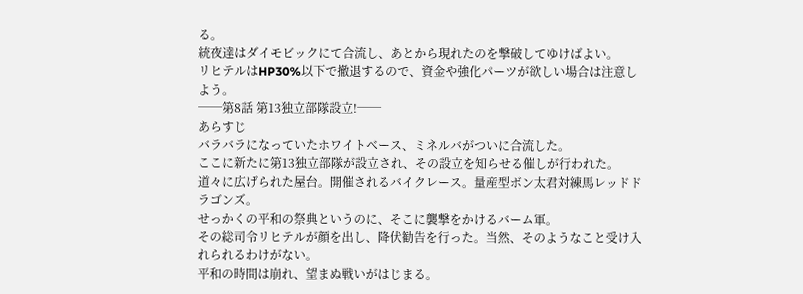る。
統夜達はダイモビックにて合流し、あとから現れたのを撃破してゆけばよい。
リヒテルはHP30%以下で撤退するので、資金や強化パーツが欲しい場合は注意しよう。
──第8話 第13独立部隊設立!──
あらすじ
バラバラになっていたホワイトベース、ミネルバがついに合流した。
ここに新たに第13独立部隊が設立され、その設立を知らせる催しが行われた。
道々に広げられた屋台。開催されるバイクレース。量産型ボン太君対練馬レッドドラゴンズ。
せっかくの平和の祭典というのに、そこに襲撃をかけるバーム軍。
その総司令リヒテルが顔を出し、降伏勧告を行った。当然、そのようなこと受け入れられるわけがない。
平和の時間は崩れ、望まぬ戦いがはじまる。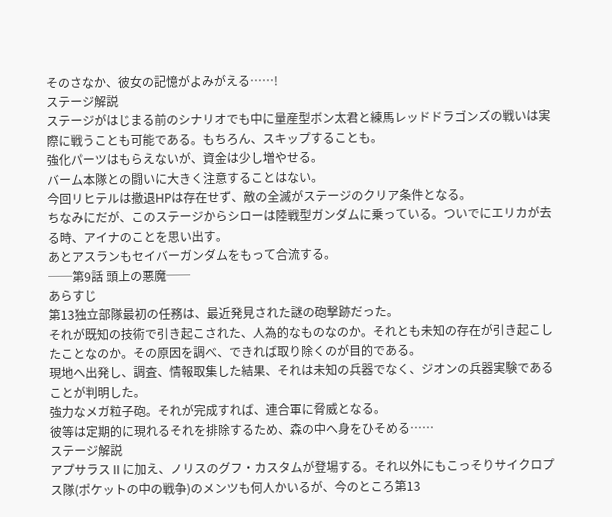そのさなか、彼女の記憶がよみがえる……!
ステージ解説
ステージがはじまる前のシナリオでも中に量産型ボン太君と練馬レッドドラゴンズの戦いは実際に戦うことも可能である。もちろん、スキップすることも。
強化パーツはもらえないが、資金は少し増やせる。
バーム本隊との闘いに大きく注意することはない。
今回リヒテルは撤退HPは存在せず、敵の全滅がステージのクリア条件となる。
ちなみにだが、このステージからシローは陸戦型ガンダムに乗っている。ついでにエリカが去る時、アイナのことを思い出す。
あとアスランもセイバーガンダムをもって合流する。
──第9話 頭上の悪魔──
あらすじ
第13独立部隊最初の任務は、最近発見された謎の砲撃跡だった。
それが既知の技術で引き起こされた、人為的なものなのか。それとも未知の存在が引き起こしたことなのか。その原因を調べ、できれば取り除くのが目的である。
現地へ出発し、調査、情報取集した結果、それは未知の兵器でなく、ジオンの兵器実験であることが判明した。
強力なメガ粒子砲。それが完成すれば、連合軍に脅威となる。
彼等は定期的に現れるそれを排除するため、森の中へ身をひそめる……
ステージ解説
アプサラスⅡに加え、ノリスのグフ・カスタムが登場する。それ以外にもこっそりサイクロプス隊(ポケットの中の戦争)のメンツも何人かいるが、今のところ第13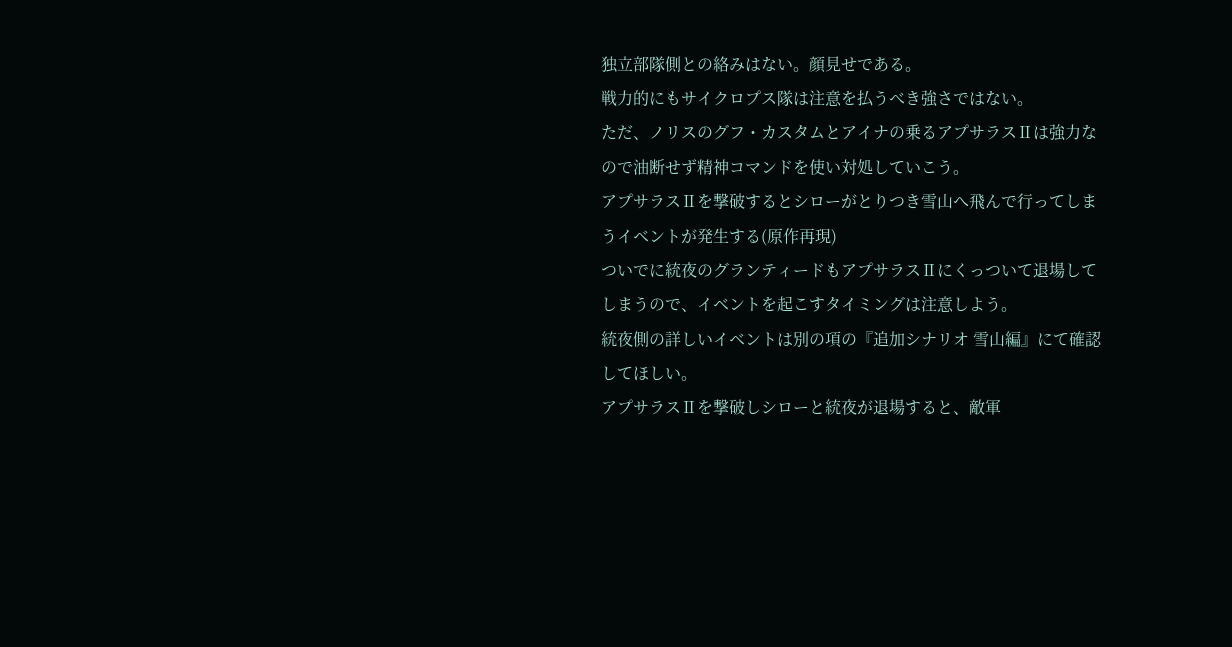独立部隊側との絡みはない。顔見せである。
戦力的にもサイクロプス隊は注意を払うべき強さではない。
ただ、ノリスのグフ・カスタムとアイナの乗るアプサラスⅡは強力なので油断せず精神コマンドを使い対処していこう。
アプサラスⅡを撃破するとシローがとりつき雪山へ飛んで行ってしまうイベントが発生する(原作再現)
ついでに統夜のグランティードもアプサラスⅡにくっついて退場してしまうので、イベントを起こすタイミングは注意しよう。
統夜側の詳しいイベントは別の項の『追加シナリオ 雪山編』にて確認してほしい。
アプサラスⅡを撃破しシローと統夜が退場すると、敵軍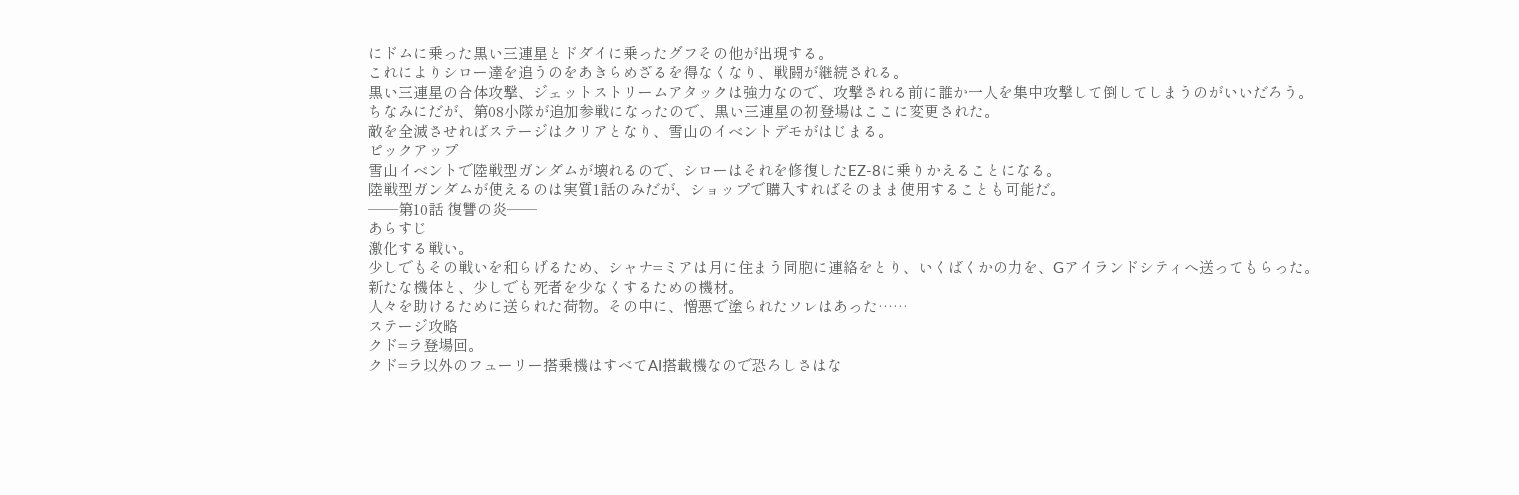にドムに乗った黒い三連星とドダイに乗ったグフその他が出現する。
これによりシロー達を追うのをあきらめざるを得なくなり、戦闘が継続される。
黒い三連星の合体攻撃、ジェットストリームアタックは強力なので、攻撃される前に誰か一人を集中攻撃して倒してしまうのがいいだろう。
ちなみにだが、第08小隊が追加参戦になったので、黒い三連星の初登場はここに変更された。
敵を全滅させればステージはクリアとなり、雪山のイベントデモがはじまる。
ピックアップ
雪山イベントで陸戦型ガンダムが壊れるので、シローはそれを修復したEZ-8に乗りかえることになる。
陸戦型ガンダムが使えるのは実質1話のみだが、ショップで購入すればそのまま使用することも可能だ。
──第10話 復讐の炎──
あらすじ
激化する戦い。
少しでもその戦いを和らげるため、シャナ=ミアは月に住まう同胞に連絡をとり、いくばくかの力を、Gアイランドシティへ送ってもらった。
新たな機体と、少しでも死者を少なくするための機材。
人々を助けるために送られた荷物。その中に、憎悪で塗られたソレはあった……
ステージ攻略
クド=ラ登場回。
クド=ラ以外のフューリー搭乗機はすべてAI搭載機なので恐ろしさはな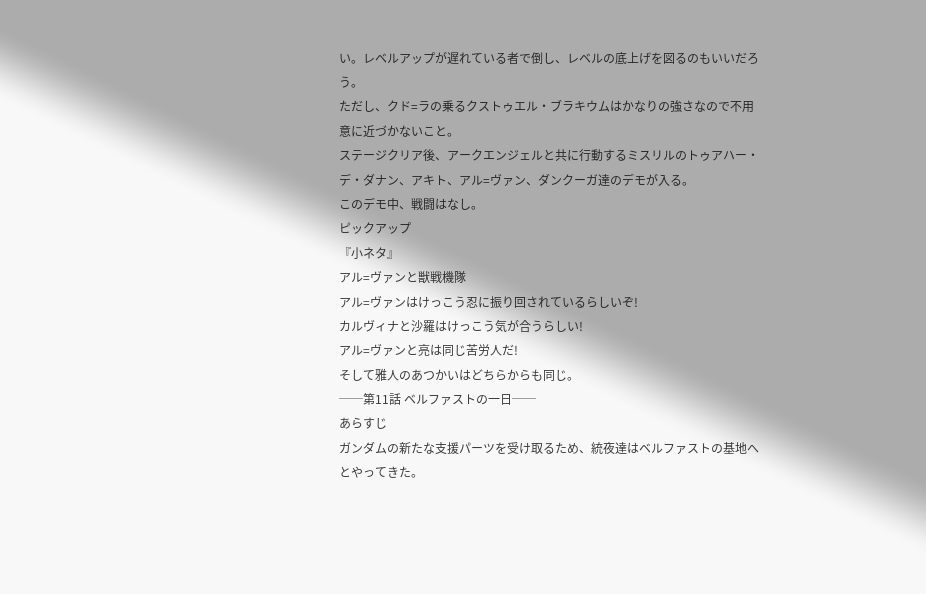い。レベルアップが遅れている者で倒し、レベルの底上げを図るのもいいだろう。
ただし、クド=ラの乗るクストゥエル・ブラキウムはかなりの強さなので不用意に近づかないこと。
ステージクリア後、アークエンジェルと共に行動するミスリルのトゥアハー・デ・ダナン、アキト、アル=ヴァン、ダンクーガ達のデモが入る。
このデモ中、戦闘はなし。
ピックアップ
『小ネタ』
アル=ヴァンと獣戦機隊
アル=ヴァンはけっこう忍に振り回されているらしいぞ!
カルヴィナと沙羅はけっこう気が合うらしい!
アル=ヴァンと亮は同じ苦労人だ!
そして雅人のあつかいはどちらからも同じ。
──第11話 ベルファストの一日──
あらすじ
ガンダムの新たな支援パーツを受け取るため、統夜達はベルファストの基地へとやってきた。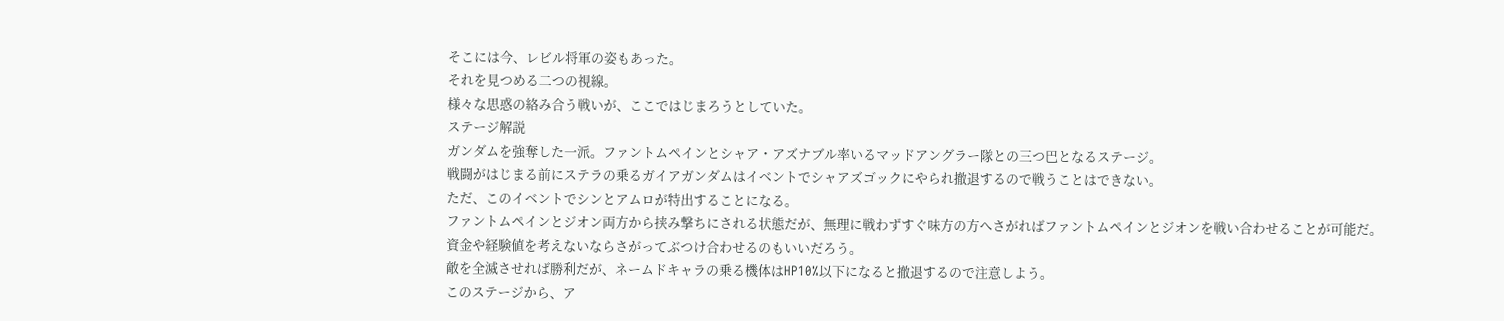そこには今、レビル将軍の姿もあった。
それを見つめる二つの視線。
様々な思惑の絡み合う戦いが、ここではじまろうとしていた。
ステージ解説
ガンダムを強奪した一派。ファントムペインとシャア・アズナブル率いるマッドアングラー隊との三つ巴となるステージ。
戦闘がはじまる前にステラの乗るガイアガンダムはイベントでシャアズゴックにやられ撤退するので戦うことはできない。
ただ、このイベントでシンとアムロが特出することになる。
ファントムペインとジオン両方から挟み撃ちにされる状態だが、無理に戦わずすぐ味方の方へさがればファントムペインとジオンを戦い合わせることが可能だ。
資金や経験値を考えないならさがってぶつけ合わせるのもいいだろう。
敵を全滅させれば勝利だが、ネームドキャラの乗る機体はHP10%以下になると撤退するので注意しよう。
このステージから、ア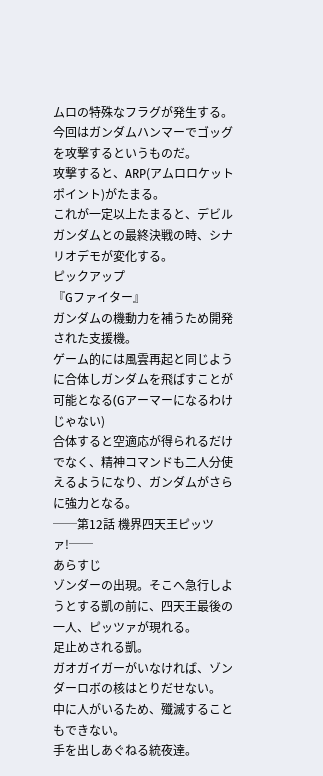ムロの特殊なフラグが発生する。
今回はガンダムハンマーでゴッグを攻撃するというものだ。
攻撃すると、ARP(アムロロケットポイント)がたまる。
これが一定以上たまると、デビルガンダムとの最終決戦の時、シナリオデモが変化する。
ピックアップ
『Gファイター』
ガンダムの機動力を補うため開発された支援機。
ゲーム的には風雲再起と同じように合体しガンダムを飛ばすことが可能となる(Gアーマーになるわけじゃない)
合体すると空適応が得られるだけでなく、精神コマンドも二人分使えるようになり、ガンダムがさらに強力となる。
──第12話 機界四天王ピッツァ!──
あらすじ
ゾンダーの出現。そこへ急行しようとする凱の前に、四天王最後の一人、ピッツァが現れる。
足止めされる凱。
ガオガイガーがいなければ、ゾンダーロボの核はとりだせない。
中に人がいるため、殲滅することもできない。
手を出しあぐねる統夜達。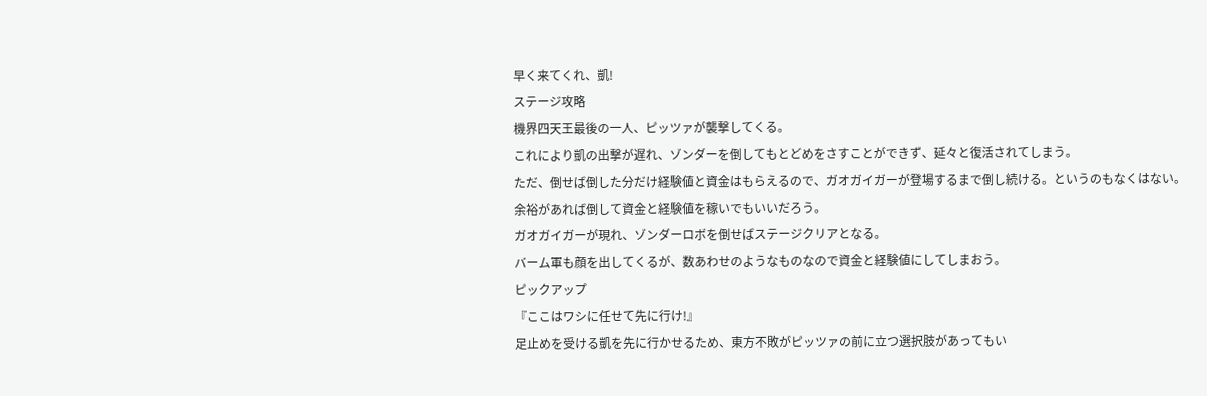早く来てくれ、凱!
ステージ攻略
機界四天王最後の一人、ピッツァが襲撃してくる。
これにより凱の出撃が遅れ、ゾンダーを倒してもとどめをさすことができず、延々と復活されてしまう。
ただ、倒せば倒した分だけ経験値と資金はもらえるので、ガオガイガーが登場するまで倒し続ける。というのもなくはない。
余裕があれば倒して資金と経験値を稼いでもいいだろう。
ガオガイガーが現れ、ゾンダーロボを倒せばステージクリアとなる。
バーム軍も顔を出してくるが、数あわせのようなものなので資金と経験値にしてしまおう。
ピックアップ
『ここはワシに任せて先に行け!』
足止めを受ける凱を先に行かせるため、東方不敗がピッツァの前に立つ選択肢があってもい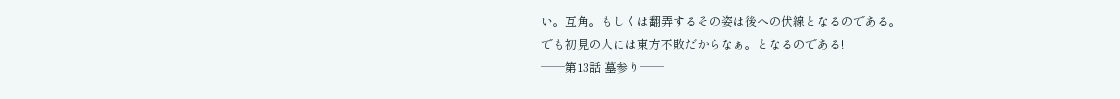い。互角。もしくは翻弄するその姿は後への伏線となるのである。
でも初見の人には東方不敗だからなぁ。となるのである!
──第13話 墓参り──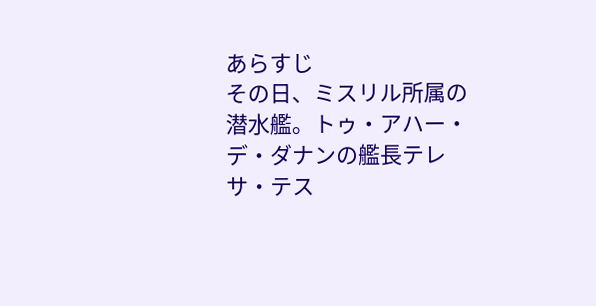あらすじ
その日、ミスリル所属の潜水艦。トゥ・アハー・デ・ダナンの艦長テレサ・テス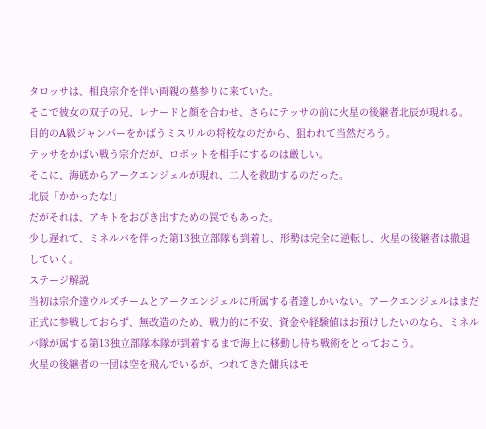タロッサは、相良宗介を伴い両親の墓参りに来ていた。
そこで彼女の双子の兄、レナードと顔を合わせ、さらにテッサの前に火星の後継者北辰が現れる。
目的のA級ジャンパーをかばうミスリルの将校なのだから、狙われて当然だろう。
テッサをかばい戦う宗介だが、ロボットを相手にするのは厳しい。
そこに、海底からアークエンジェルが現れ、二人を救助するのだった。
北辰「かかったな!」
だがそれは、アキトをおびき出すための罠でもあった。
少し遅れて、ミネルバを伴った第13独立部隊も到着し、形勢は完全に逆転し、火星の後継者は撤退していく。
ステージ解説
当初は宗介達ウルズチームとアークエンジェルに所属する者達しかいない。アークエンジェルはまだ正式に参戦しておらず、無改造のため、戦力的に不安、資金や経験値はお預けしたいのなら、ミネルバ隊が属する第13独立部隊本隊が到着するまで海上に移動し待ち戦術をとっておこう。
火星の後継者の一団は空を飛んでいるが、つれてきた傭兵はモ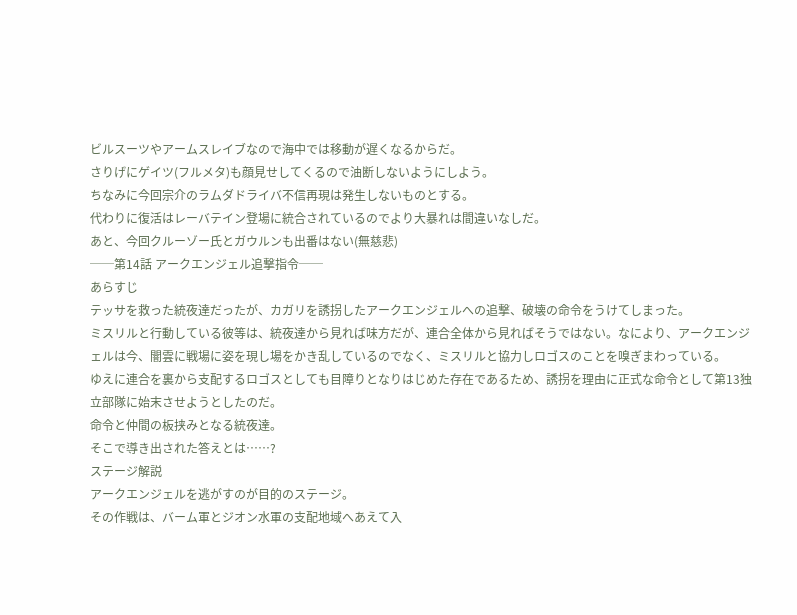ビルスーツやアームスレイブなので海中では移動が遅くなるからだ。
さりげにゲイツ(フルメタ)も顔見せしてくるので油断しないようにしよう。
ちなみに今回宗介のラムダドライバ不信再現は発生しないものとする。
代わりに復活はレーバテイン登場に統合されているのでより大暴れは間違いなしだ。
あと、今回クルーゾー氏とガウルンも出番はない(無慈悲)
──第14話 アークエンジェル追撃指令──
あらすじ
テッサを救った統夜達だったが、カガリを誘拐したアークエンジェルへの追撃、破壊の命令をうけてしまった。
ミスリルと行動している彼等は、統夜達から見れば味方だが、連合全体から見ればそうではない。なにより、アークエンジェルは今、闇雲に戦場に姿を現し場をかき乱しているのでなく、ミスリルと協力しロゴスのことを嗅ぎまわっている。
ゆえに連合を裏から支配するロゴスとしても目障りとなりはじめた存在であるため、誘拐を理由に正式な命令として第13独立部隊に始末させようとしたのだ。
命令と仲間の板挟みとなる統夜達。
そこで導き出された答えとは……?
ステージ解説
アークエンジェルを逃がすのが目的のステージ。
その作戦は、バーム軍とジオン水軍の支配地域へあえて入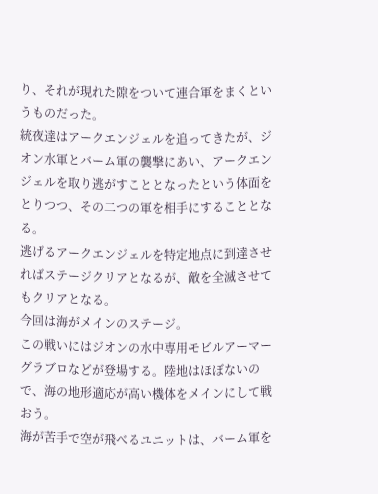り、それが現れた隙をついて連合軍をまくというものだった。
統夜達はアークエンジェルを追ってきたが、ジオン水軍とバーム軍の襲撃にあい、アークエンジェルを取り逃がすこととなったという体面をとりつつ、その二つの軍を相手にすることとなる。
逃げるアークエンジェルを特定地点に到達させればステージクリアとなるが、敵を全滅させてもクリアとなる。
今回は海がメインのステージ。
この戦いにはジオンの水中専用モビルアーマーグラブロなどが登場する。陸地はほぼないので、海の地形適応が高い機体をメインにして戦おう。
海が苦手で空が飛べるユニットは、バーム軍を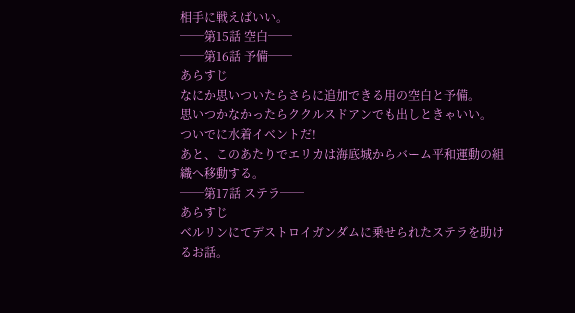相手に戦えばいい。
──第15話 空白──
──第16話 予備──
あらすじ
なにか思いついたらさらに追加できる用の空白と予備。
思いつかなかったらククルスドアンでも出しときゃいい。
ついでに水着イベントだ!
あと、このあたりでエリカは海底城からバーム平和運動の組織へ移動する。
──第17話 ステラ──
あらすじ
ベルリンにてデストロイガンダムに乗せられたステラを助けるお話。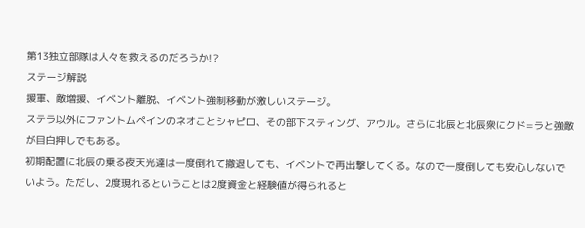第13独立部隊は人々を救えるのだろうか!?
ステージ解説
援軍、敵増援、イベント離脱、イベント強制移動が激しいステージ。
ステラ以外にファントムペインのネオことシャピロ、その部下スティング、アウル。さらに北辰と北辰衆にクド=ラと強敵が目白押しでもある。
初期配置に北辰の乗る夜天光達は一度倒れて撤退しても、イベントで再出撃してくる。なので一度倒しても安心しないでいよう。ただし、2度現れるということは2度資金と経験値が得られると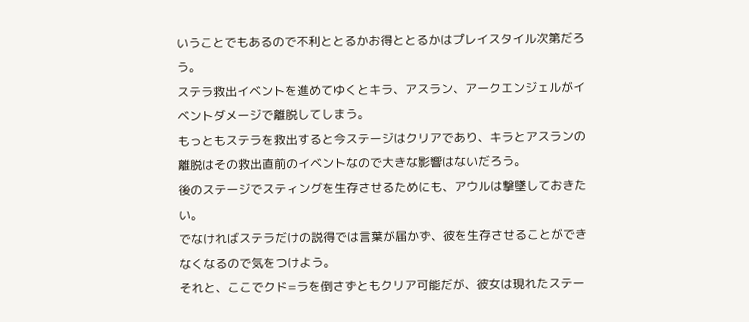いうことでもあるので不利ととるかお得ととるかはプレイスタイル次第だろう。
ステラ救出イベントを進めてゆくとキラ、アスラン、アークエンジェルがイベントダメージで離脱してしまう。
もっともステラを救出すると今ステージはクリアであり、キラとアスランの離脱はその救出直前のイベントなので大きな影響はないだろう。
後のステージでスティングを生存させるためにも、アウルは撃墜しておきたい。
でなければステラだけの説得では言葉が届かず、彼を生存させることができなくなるので気をつけよう。
それと、ここでクド=ラを倒さずともクリア可能だが、彼女は現れたステー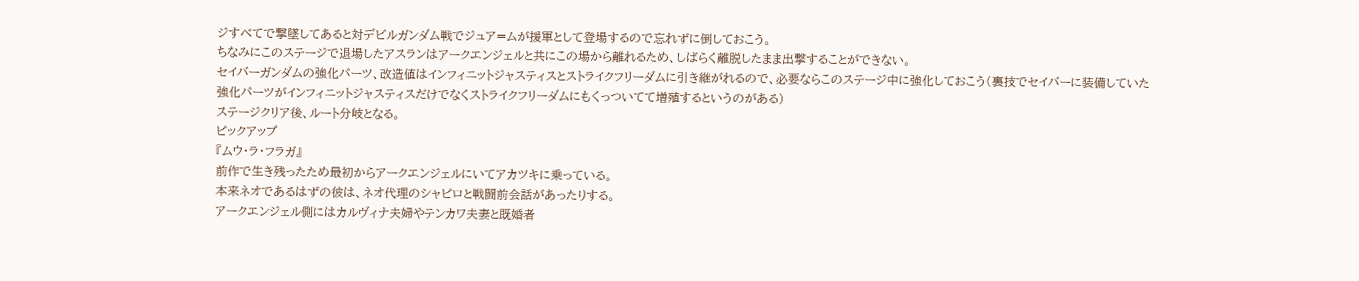ジすべてで撃墜してあると対デビルガンダム戦でジュア=ムが援軍として登場するので忘れずに倒しておこう。
ちなみにこのステージで退場したアスランはアークエンジェルと共にこの場から離れるため、しばらく離脱したまま出撃することができない。
セイバーガンダムの強化パーツ、改造値はインフィニットジャスティスとストライクフリーダムに引き継がれるので、必要ならこのステージ中に強化しておこう(裏技でセイバーに装備していた強化パーツがインフィニットジャスティスだけでなくストライクフリーダムにもくっついてて増殖するというのがある)
ステージクリア後、ルート分岐となる。
ピックアップ
『ムウ・ラ・フラガ』
前作で生き残ったため最初からアークエンジェルにいてアカツキに乗っている。
本来ネオであるはずの彼は、ネオ代理のシャピロと戦闘前会話があったりする。
アークエンジェル側にはカルヴィナ夫婦やテンカワ夫妻と既婚者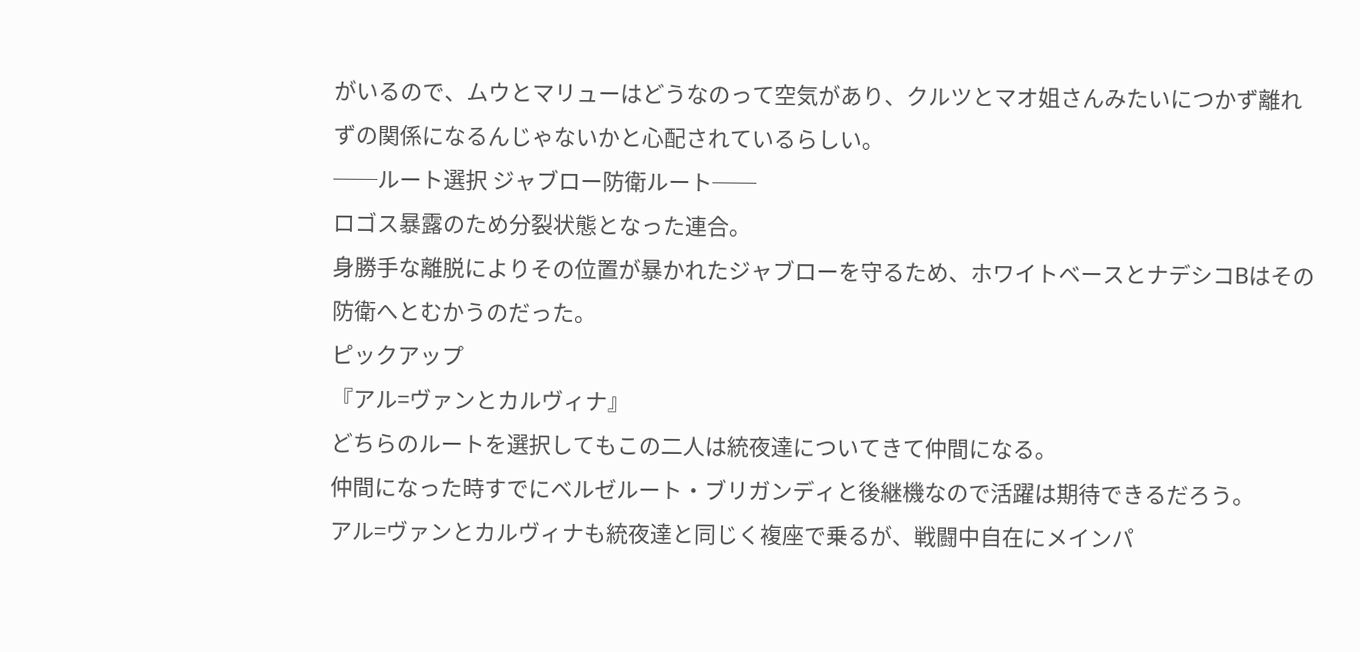がいるので、ムウとマリューはどうなのって空気があり、クルツとマオ姐さんみたいにつかず離れずの関係になるんじゃないかと心配されているらしい。
──ルート選択 ジャブロー防衛ルート──
ロゴス暴露のため分裂状態となった連合。
身勝手な離脱によりその位置が暴かれたジャブローを守るため、ホワイトベースとナデシコBはその防衛へとむかうのだった。
ピックアップ
『アル=ヴァンとカルヴィナ』
どちらのルートを選択してもこの二人は統夜達についてきて仲間になる。
仲間になった時すでにベルゼルート・ブリガンディと後継機なので活躍は期待できるだろう。
アル=ヴァンとカルヴィナも統夜達と同じく複座で乗るが、戦闘中自在にメインパ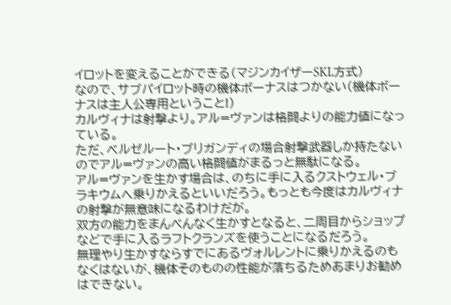イロットを変えることができる(マジンカイザーSKL方式)
なので、サブパイロット時の機体ボーナスはつかない(機体ボーナスは主人公専用ということ!)
カルヴィナは射撃より。アル=ヴァンは格闘よりの能力値になっている。
ただ、ベルゼルート・ブリガンディの場合射撃武器しか持たないのでアル=ヴァンの高い格闘値がまるっと無駄になる。
アル=ヴァンを生かす場合は、のちに手に入るクストウェル・ブラキウムへ乗りかえるといいだろう。もっとも今度はカルヴィナの射撃が無意味になるわけだが。
双方の能力をまんべんなく生かすとなると、二周目からショップなどで手に入るラフトクランズを使うことになるだろう。
無理やり生かすならすでにあるヴォルレントに乗りかえるのもなくはないが、機体そのものの性能が落ちるためあまりお勧めはできない。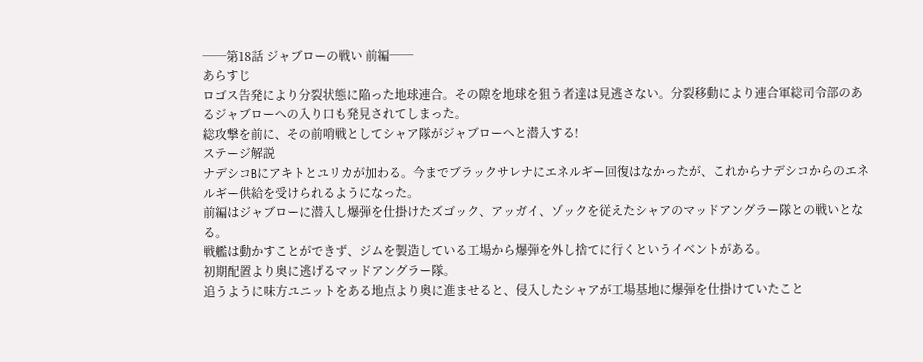──第18話 ジャブローの戦い 前編──
あらすじ
ロゴス告発により分裂状態に陥った地球連合。その隙を地球を狙う者達は見逃さない。分裂移動により連合軍総司令部のあるジャブローへの入り口も発見されてしまった。
総攻撃を前に、その前哨戦としてシャア隊がジャブローへと潜入する!
ステージ解説
ナデシコBにアキトとユリカが加わる。今までブラックサレナにエネルギー回復はなかったが、これからナデシコからのエネルギー供給を受けられるようになった。
前編はジャブローに潜入し爆弾を仕掛けたズゴック、アッガイ、ゾックを従えたシャアのマッドアングラー隊との戦いとなる。
戦艦は動かすことができず、ジムを製造している工場から爆弾を外し捨てに行くというイベントがある。
初期配置より奥に逃げるマッドアングラー隊。
追うように味方ユニットをある地点より奥に進ませると、侵入したシャアが工場基地に爆弾を仕掛けていたこと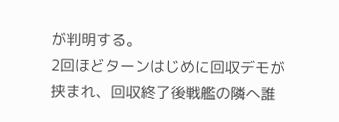が判明する。
2回ほどターンはじめに回収デモが挟まれ、回収終了後戦艦の隣へ誰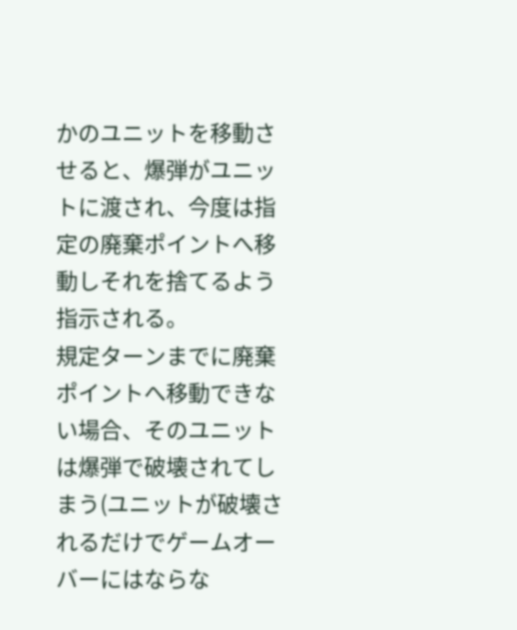かのユニットを移動させると、爆弾がユニットに渡され、今度は指定の廃棄ポイントへ移動しそれを捨てるよう指示される。
規定ターンまでに廃棄ポイントへ移動できない場合、そのユニットは爆弾で破壊されてしまう(ユニットが破壊されるだけでゲームオーバーにはならな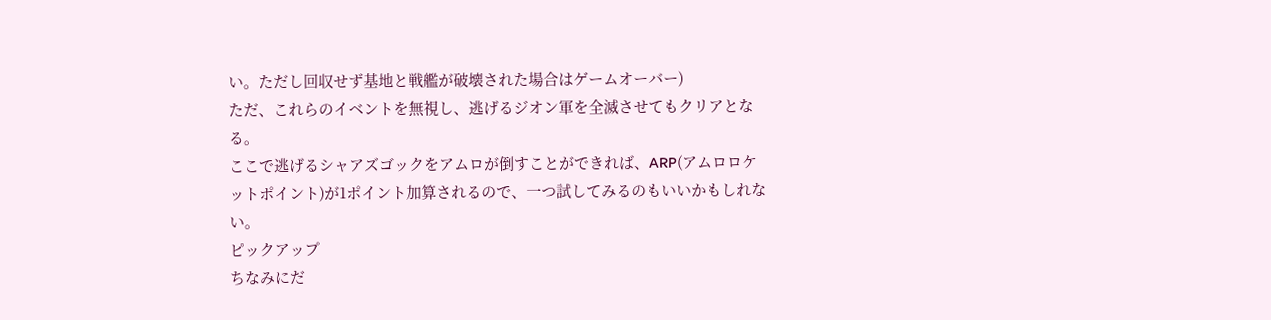い。ただし回収せず基地と戦艦が破壊された場合はゲームオーバー)
ただ、これらのイベントを無視し、逃げるジオン軍を全滅させてもクリアとなる。
ここで逃げるシャアズゴックをアムロが倒すことができれば、ARP(アムロロケットポイント)が1ポイント加算されるので、一つ試してみるのもいいかもしれない。
ピックアップ
ちなみにだ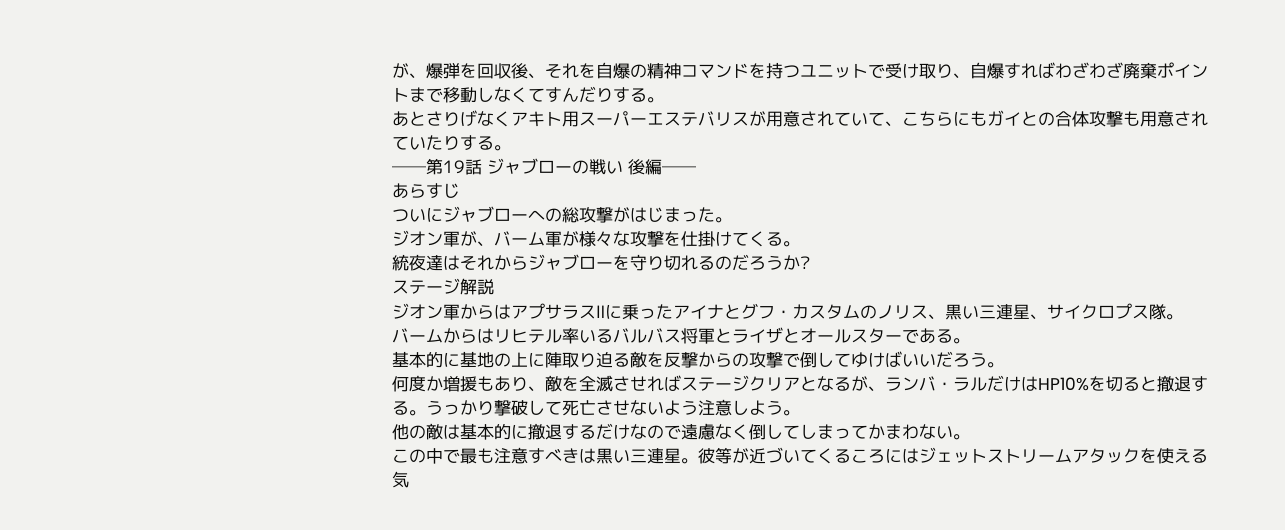が、爆弾を回収後、それを自爆の精神コマンドを持つユニットで受け取り、自爆すればわざわざ廃棄ポイントまで移動しなくてすんだりする。
あとさりげなくアキト用スーパーエステバリスが用意されていて、こちらにもガイとの合体攻撃も用意されていたりする。
──第19話 ジャブローの戦い 後編──
あらすじ
ついにジャブローへの総攻撃がはじまった。
ジオン軍が、バーム軍が様々な攻撃を仕掛けてくる。
統夜達はそれからジャブローを守り切れるのだろうか?
ステージ解説
ジオン軍からはアプサラスⅡに乗ったアイナとグフ・カスタムのノリス、黒い三連星、サイクロプス隊。
バームからはリヒテル率いるバルバス将軍とライザとオールスターである。
基本的に基地の上に陣取り迫る敵を反撃からの攻撃で倒してゆけばいいだろう。
何度か増援もあり、敵を全滅させればステージクリアとなるが、ランバ・ラルだけはHP10%を切ると撤退する。うっかり撃破して死亡させないよう注意しよう。
他の敵は基本的に撤退するだけなので遠慮なく倒してしまってかまわない。
この中で最も注意すべきは黒い三連星。彼等が近づいてくるころにはジェットストリームアタックを使える気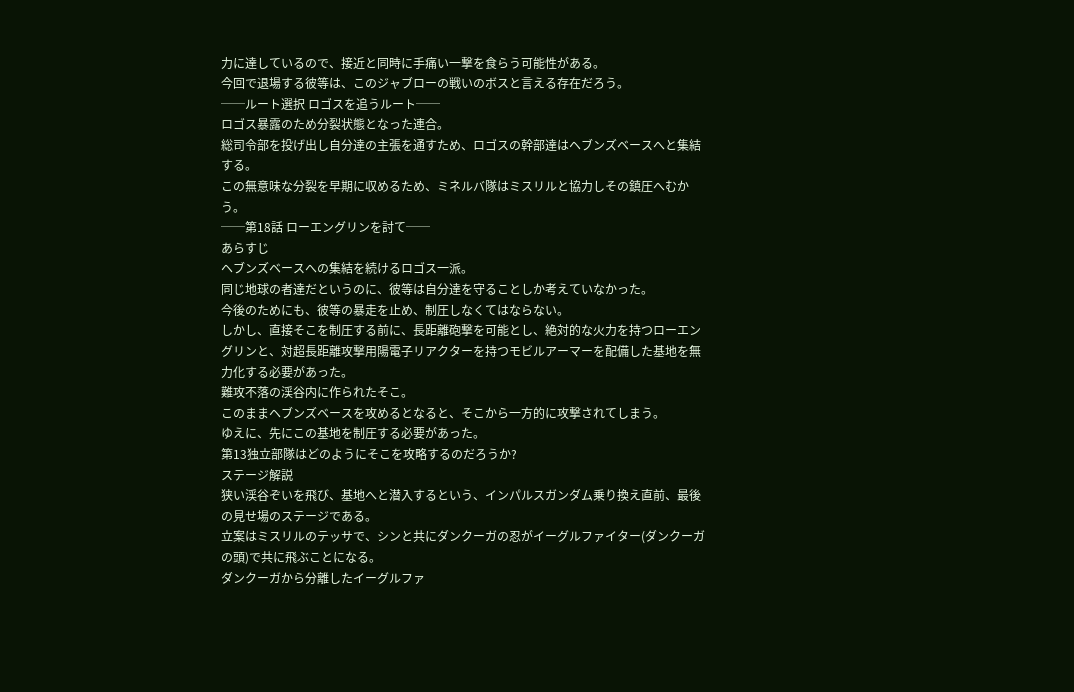力に達しているので、接近と同時に手痛い一撃を食らう可能性がある。
今回で退場する彼等は、このジャブローの戦いのボスと言える存在だろう。
──ルート選択 ロゴスを追うルート──
ロゴス暴露のため分裂状態となった連合。
総司令部を投げ出し自分達の主張を通すため、ロゴスの幹部達はヘブンズベースへと集結する。
この無意味な分裂を早期に収めるため、ミネルバ隊はミスリルと協力しその鎮圧へむかう。
──第18話 ローエングリンを討て──
あらすじ
ヘブンズベースへの集結を続けるロゴス一派。
同じ地球の者達だというのに、彼等は自分達を守ることしか考えていなかった。
今後のためにも、彼等の暴走を止め、制圧しなくてはならない。
しかし、直接そこを制圧する前に、長距離砲撃を可能とし、絶対的な火力を持つローエングリンと、対超長距離攻撃用陽電子リアクターを持つモビルアーマーを配備した基地を無力化する必要があった。
難攻不落の渓谷内に作られたそこ。
このままヘブンズベースを攻めるとなると、そこから一方的に攻撃されてしまう。
ゆえに、先にこの基地を制圧する必要があった。
第13独立部隊はどのようにそこを攻略するのだろうか?
ステージ解説
狭い渓谷ぞいを飛び、基地へと潜入するという、インパルスガンダム乗り換え直前、最後の見せ場のステージである。
立案はミスリルのテッサで、シンと共にダンクーガの忍がイーグルファイター(ダンクーガの頭)で共に飛ぶことになる。
ダンクーガから分離したイーグルファ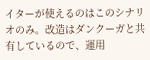イターが使えるのはこのシナリオのみ。改造はダンクーガと共有しているので、運用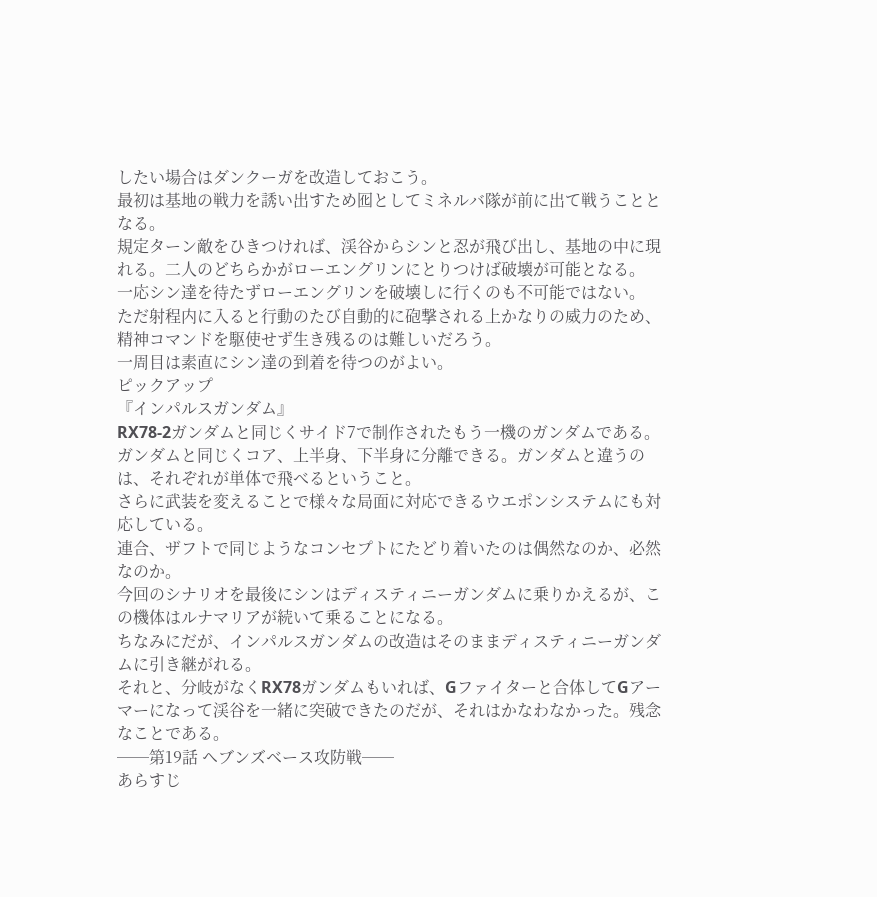したい場合はダンクーガを改造しておこう。
最初は基地の戦力を誘い出すため囮としてミネルバ隊が前に出て戦うこととなる。
規定ターン敵をひきつければ、渓谷からシンと忍が飛び出し、基地の中に現れる。二人のどちらかがローエングリンにとりつけば破壊が可能となる。
一応シン達を待たずローエングリンを破壊しに行くのも不可能ではない。
ただ射程内に入ると行動のたび自動的に砲撃される上かなりの威力のため、精神コマンドを駆使せず生き残るのは難しいだろう。
一周目は素直にシン達の到着を待つのがよい。
ピックアップ
『インパルスガンダム』
RX78-2ガンダムと同じくサイド7で制作されたもう一機のガンダムである。
ガンダムと同じくコア、上半身、下半身に分離できる。ガンダムと違うのは、それぞれが単体で飛べるということ。
さらに武装を変えることで様々な局面に対応できるウエポンシステムにも対応している。
連合、ザフトで同じようなコンセプトにたどり着いたのは偶然なのか、必然なのか。
今回のシナリオを最後にシンはディスティニーガンダムに乗りかえるが、この機体はルナマリアが続いて乗ることになる。
ちなみにだが、インパルスガンダムの改造はそのままディスティニーガンダムに引き継がれる。
それと、分岐がなくRX78ガンダムもいれば、Gファイターと合体してGアーマーになって渓谷を一緒に突破できたのだが、それはかなわなかった。残念なことである。
──第19話 ヘブンズベース攻防戦──
あらすじ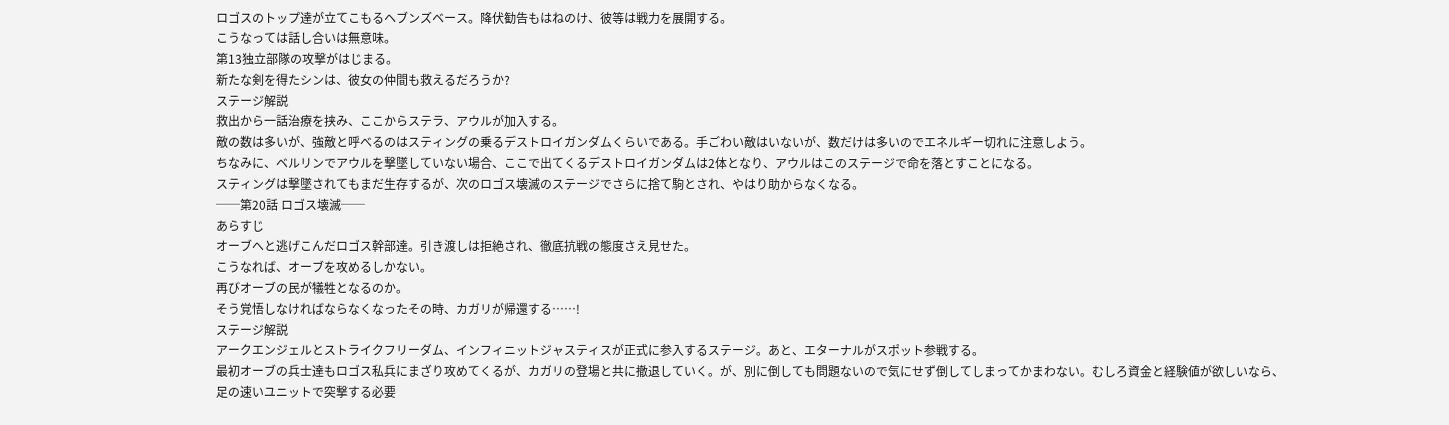ロゴスのトップ達が立てこもるヘブンズベース。降伏勧告もはねのけ、彼等は戦力を展開する。
こうなっては話し合いは無意味。
第13独立部隊の攻撃がはじまる。
新たな剣を得たシンは、彼女の仲間も救えるだろうか?
ステージ解説
救出から一話治療を挟み、ここからステラ、アウルが加入する。
敵の数は多いが、強敵と呼べるのはスティングの乗るデストロイガンダムくらいである。手ごわい敵はいないが、数だけは多いのでエネルギー切れに注意しよう。
ちなみに、ベルリンでアウルを撃墜していない場合、ここで出てくるデストロイガンダムは2体となり、アウルはこのステージで命を落とすことになる。
スティングは撃墜されてもまだ生存するが、次のロゴス壊滅のステージでさらに捨て駒とされ、やはり助からなくなる。
──第20話 ロゴス壊滅──
あらすじ
オーブへと逃げこんだロゴス幹部達。引き渡しは拒絶され、徹底抗戦の態度さえ見せた。
こうなれば、オーブを攻めるしかない。
再びオーブの民が犠牲となるのか。
そう覚悟しなければならなくなったその時、カガリが帰還する……!
ステージ解説
アークエンジェルとストライクフリーダム、インフィニットジャスティスが正式に参入するステージ。あと、エターナルがスポット参戦する。
最初オーブの兵士達もロゴス私兵にまざり攻めてくるが、カガリの登場と共に撤退していく。が、別に倒しても問題ないので気にせず倒してしまってかまわない。むしろ資金と経験値が欲しいなら、足の速いユニットで突撃する必要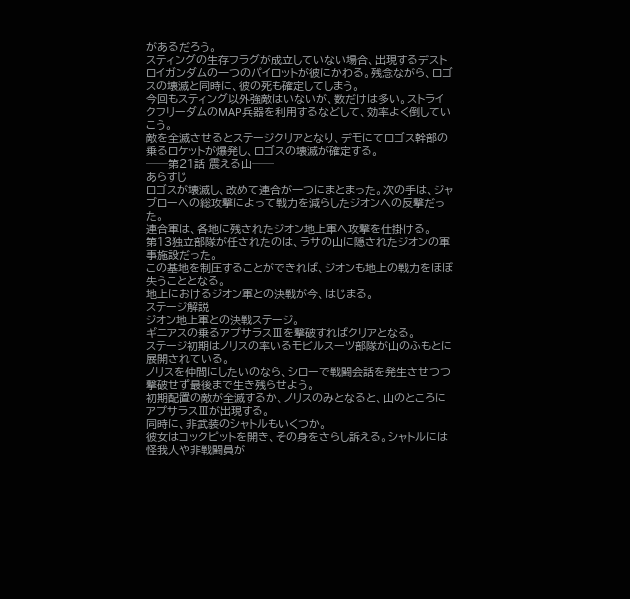があるだろう。
スティングの生存フラグが成立していない場合、出現するデストロイガンダムの一つのパイロットが彼にかわる。残念ながら、ロゴスの壊滅と同時に、彼の死も確定してしまう。
今回もスティング以外強敵はいないが、数だけは多い。ストライクフリーダムのMAP兵器を利用するなどして、効率よく倒していこう。
敵を全滅させるとステージクリアとなり、デモにてロゴス幹部の乗るロケットが爆発し、ロゴスの壊滅が確定する。
──第21話 震える山──
あらすじ
ロゴスが壊滅し、改めて連合が一つにまとまった。次の手は、ジャブローへの総攻撃によって戦力を減らしたジオンへの反撃だった。
連合軍は、各地に残されたジオン地上軍へ攻撃を仕掛ける。
第13独立部隊が任されたのは、ラサの山に隠されたジオンの軍事施設だった。
この基地を制圧することができれば、ジオンも地上の戦力をほぼ失うこととなる。
地上におけるジオン軍との決戦が今、はじまる。
ステージ解説
ジオン地上軍との決戦ステージ。
ギニアスの乗るアプサラスⅢを撃破すればクリアとなる。
ステージ初期はノリスの率いるモビルスーツ部隊が山のふもとに展開されている。
ノリスを仲間にしたいのなら、シローで戦闘会話を発生させつつ撃破せず最後まで生き残らせよう。
初期配置の敵が全滅するか、ノリスのみとなると、山のところにアプサラスⅢが出現する。
同時に、非武装のシャトルもいくつか。
彼女はコックピットを開き、その身をさらし訴える。シャトルには怪我人や非戦闘員が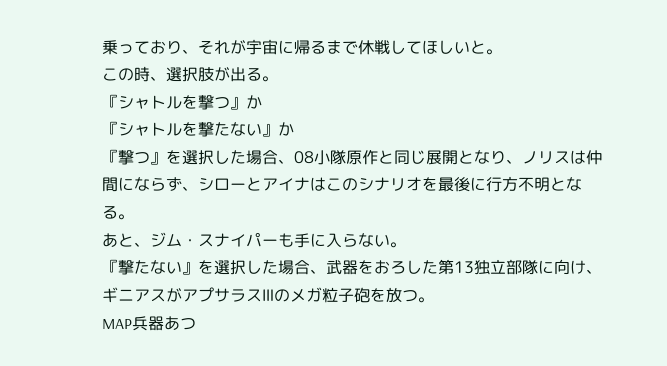乗っており、それが宇宙に帰るまで休戦してほしいと。
この時、選択肢が出る。
『シャトルを撃つ』か
『シャトルを撃たない』か
『撃つ』を選択した場合、08小隊原作と同じ展開となり、ノリスは仲間にならず、シローとアイナはこのシナリオを最後に行方不明となる。
あと、ジム・スナイパーも手に入らない。
『撃たない』を選択した場合、武器をおろした第13独立部隊に向け、ギニアスがアプサラスⅢのメガ粒子砲を放つ。
MAP兵器あつ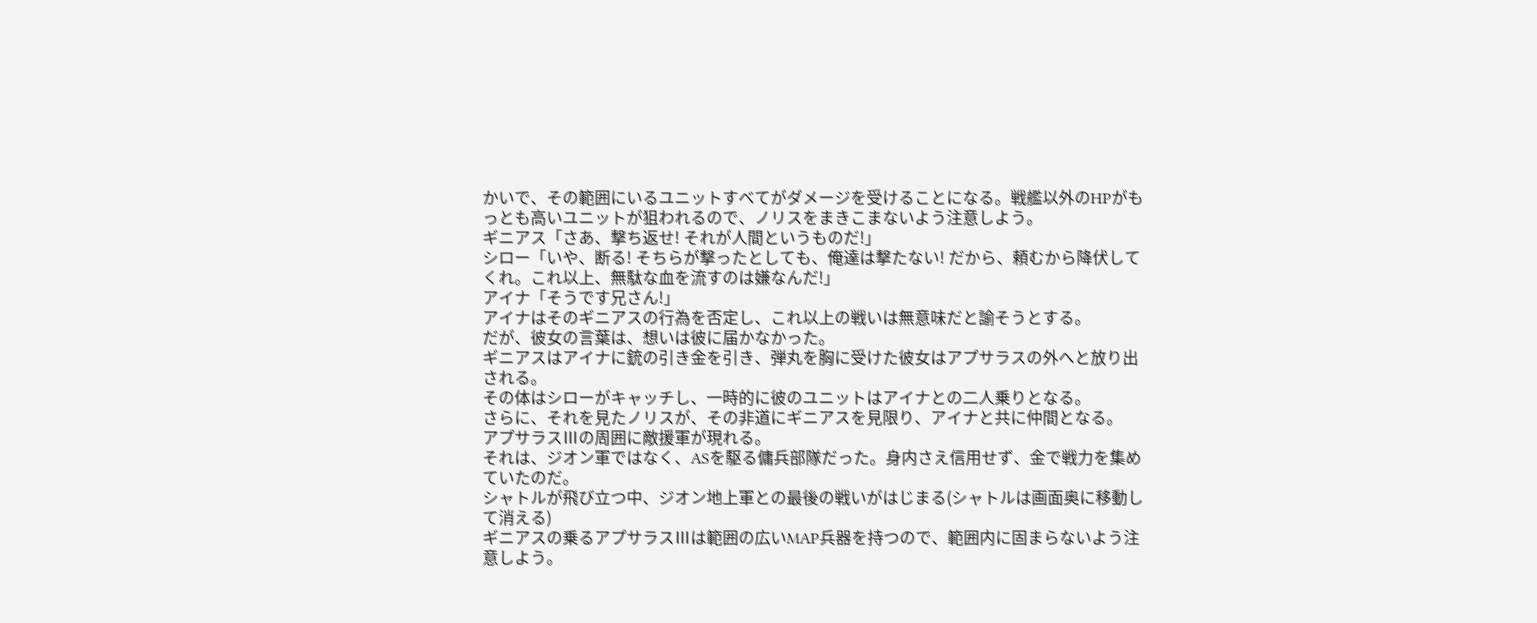かいで、その範囲にいるユニットすべてがダメージを受けることになる。戦艦以外のHPがもっとも高いユニットが狙われるので、ノリスをまきこまないよう注意しよう。
ギニアス「さあ、撃ち返せ! それが人間というものだ!」
シロー「いや、断る! そちらが撃ったとしても、俺達は撃たない! だから、頼むから降伏してくれ。これ以上、無駄な血を流すのは嫌なんだ!」
アイナ「そうです兄さん!」
アイナはそのギニアスの行為を否定し、これ以上の戦いは無意味だと諭そうとする。
だが、彼女の言葉は、想いは彼に届かなかった。
ギニアスはアイナに銃の引き金を引き、弾丸を胸に受けた彼女はアプサラスの外へと放り出される。
その体はシローがキャッチし、一時的に彼のユニットはアイナとの二人乗りとなる。
さらに、それを見たノリスが、その非道にギニアスを見限り、アイナと共に仲間となる。
アプサラスⅢの周囲に敵援軍が現れる。
それは、ジオン軍ではなく、ASを駆る傭兵部隊だった。身内さえ信用せず、金で戦力を集めていたのだ。
シャトルが飛び立つ中、ジオン地上軍との最後の戦いがはじまる(シャトルは画面奥に移動して消える)
ギニアスの乗るアプサラスⅢは範囲の広いMAP兵器を持つので、範囲内に固まらないよう注意しよう。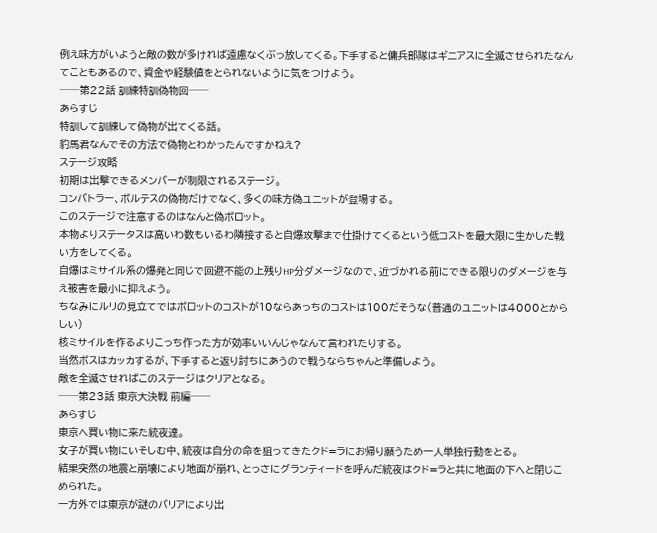例え味方がいようと敵の数が多ければ遠慮なくぶっ放してくる。下手すると傭兵部隊はギニアスに全滅させられたなんてこともあるので、資金や経験値をとられないように気をつけよう。
──第22話 訓練特訓偽物回──
あらすじ
特訓して訓練して偽物が出てくる話。
豹馬君なんでその方法で偽物とわかったんですかねえ?
ステージ攻略
初期は出撃できるメンバーが制限されるステージ。
コンバトラー、ボルテスの偽物だけでなく、多くの味方偽ユニットが登場する。
このステージで注意するのはなんと偽ボロット。
本物よりステータスは高いわ数もいるわ隣接すると自爆攻撃まで仕掛けてくるという低コストを最大限に生かした戦い方をしてくる。
自爆はミサイル系の爆発と同じで回避不能の上残りHP分ダメージなので、近づかれる前にできる限りのダメージを与え被害を最小に抑えよう。
ちなみにルリの見立てではボロットのコストが10ならあっちのコストは100だそうな(普通のユニットは4000とからしい)
核ミサイルを作るよりこっち作った方が効率いいんじゃなんて言われたりする。
当然ボスはカッカするが、下手すると返り討ちにあうので戦うならちゃんと準備しよう。
敵を全滅させればこのステージはクリアとなる。
──第23話 東京大決戦 前編──
あらすじ
東京へ買い物に来た統夜達。
女子が買い物にいそしむ中、統夜は自分の命を狙ってきたクド=ラにお帰り願うため一人単独行動をとる。
結果突然の地震と崩壊により地面が崩れ、とっさにグランティードを呼んだ統夜はクド=ラと共に地面の下へと閉じこめられた。
一方外では東京が謎のバリアにより出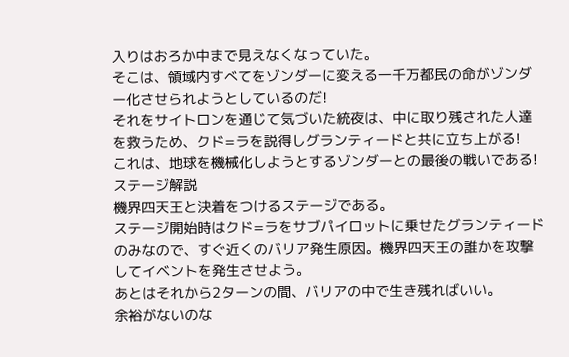入りはおろか中まで見えなくなっていた。
そこは、領域内すべてをゾンダーに変える一千万都民の命がゾンダー化させられようとしているのだ!
それをサイトロンを通じて気づいた統夜は、中に取り残された人達を救うため、クド=ラを説得しグランティードと共に立ち上がる!
これは、地球を機械化しようとするゾンダーとの最後の戦いである!
ステージ解説
機界四天王と決着をつけるステージである。
ステージ開始時はクド=ラをサブパイロットに乗せたグランティードのみなので、すぐ近くのバリア発生原因。機界四天王の誰かを攻撃してイベントを発生させよう。
あとはそれから2ターンの間、バリアの中で生き残ればいい。
余裕がないのな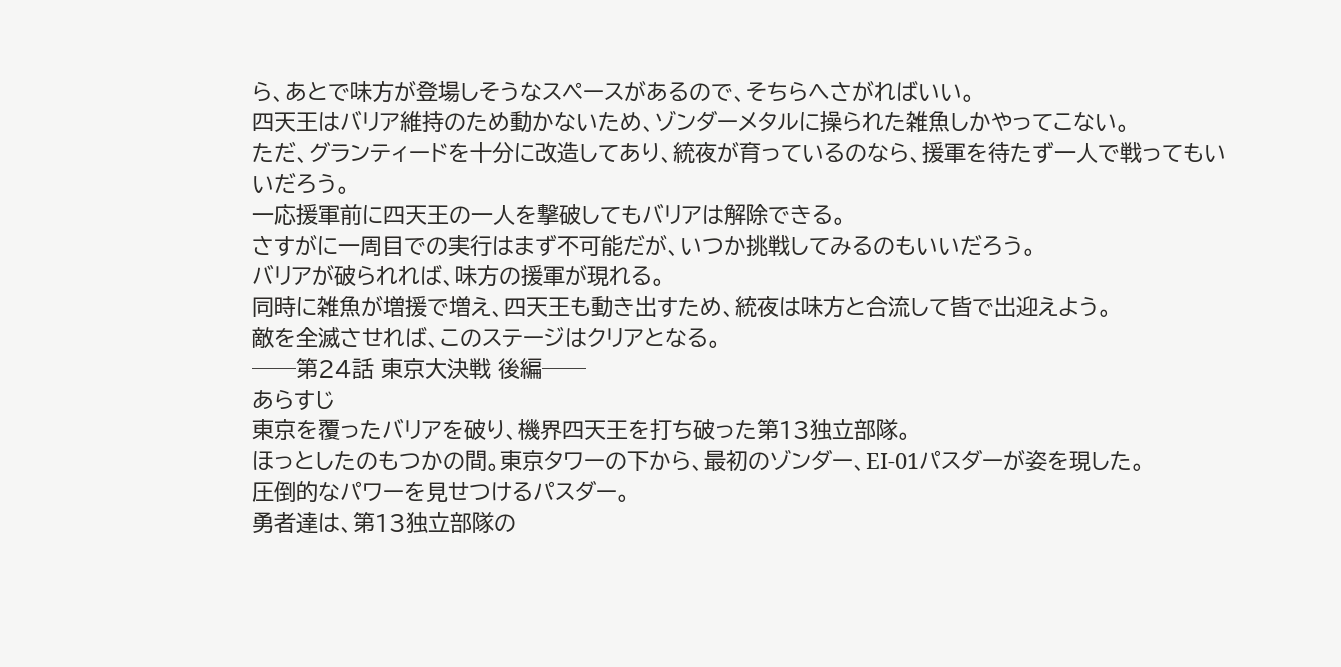ら、あとで味方が登場しそうなスペースがあるので、そちらへさがればいい。
四天王はバリア維持のため動かないため、ゾンダーメタルに操られた雑魚しかやってこない。
ただ、グランティードを十分に改造してあり、統夜が育っているのなら、援軍を待たず一人で戦ってもいいだろう。
一応援軍前に四天王の一人を撃破してもバリアは解除できる。
さすがに一周目での実行はまず不可能だが、いつか挑戦してみるのもいいだろう。
バリアが破られれば、味方の援軍が現れる。
同時に雑魚が増援で増え、四天王も動き出すため、統夜は味方と合流して皆で出迎えよう。
敵を全滅させれば、このステージはクリアとなる。
──第24話 東京大決戦 後編──
あらすじ
東京を覆ったバリアを破り、機界四天王を打ち破った第13独立部隊。
ほっとしたのもつかの間。東京タワーの下から、最初のゾンダー、EI-01パスダーが姿を現した。
圧倒的なパワーを見せつけるパスダー。
勇者達は、第13独立部隊の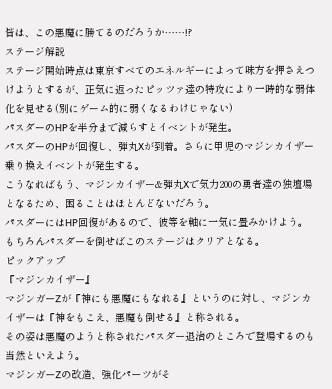皆は、この悪魔に勝てるのだろうか……!?
ステージ解説
ステージ開始時点は東京すべてのエネルギーによって味方を押さえつけようとするが、正気に返ったピッツァ達の特攻により一時的な弱体化を見せる(別にゲーム的に弱くなるわけじゃない)
パスダーのHPを半分まで減らすとイベントが発生。
パスダーのHPが回復し、弾丸Xが到着。さらに甲児のマジンカイザー乗り換えイベントが発生する。
こうなればもう、マジンカイザー&弾丸Xで気力200の勇者達の独壇場となるため、困ることはほとんどないだろう。
パスダーにはHP回復があるので、彼等を軸に一気に畳みかけよう。
もちろんパスダーを倒せばこのステージはクリアとなる。
ピックアップ
『マジンカイザー』
マジンガーZが『神にも悪魔にもなれる』というのに対し、マジンカイザーは『神をもこえ、悪魔も倒せる』と称される。
その姿は悪魔のようと称されたパスダー退治のところで登場するのも当然といえよう。
マジンガーZの改造、強化パーツがそ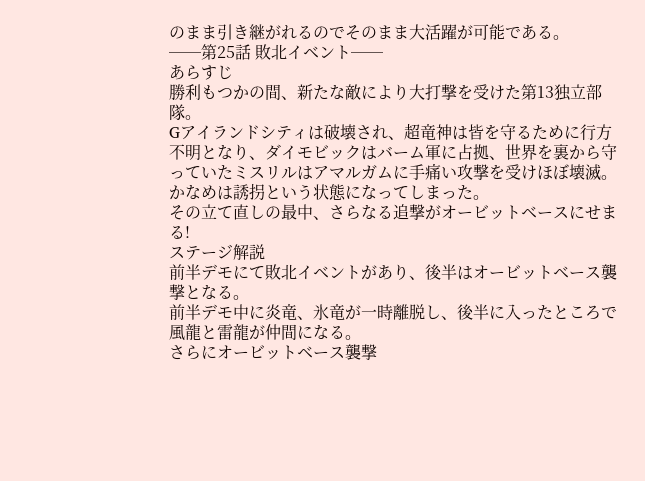のまま引き継がれるのでそのまま大活躍が可能である。
──第25話 敗北イベント──
あらすじ
勝利もつかの間、新たな敵により大打撃を受けた第13独立部隊。
Gアイランドシティは破壊され、超竜神は皆を守るために行方不明となり、ダイモビックはバーム軍に占拠、世界を裏から守っていたミスリルはアマルガムに手痛い攻撃を受けほぼ壊滅。かなめは誘拐という状態になってしまった。
その立て直しの最中、さらなる追撃がオービットベースにせまる!
ステージ解説
前半デモにて敗北イベントがあり、後半はオービットベース襲撃となる。
前半デモ中に炎竜、氷竜が一時離脱し、後半に入ったところで風龍と雷龍が仲間になる。
さらにオービットベース襲撃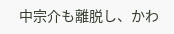中宗介も離脱し、かわ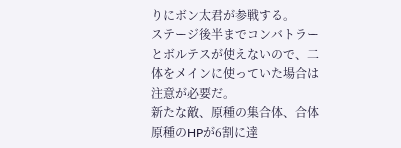りにボン太君が参戦する。
ステージ後半までコンバトラーとボルテスが使えないので、二体をメインに使っていた場合は注意が必要だ。
新たな敵、原種の集合体、合体原種のHPが6割に達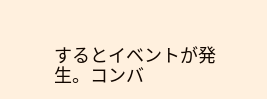するとイベントが発生。コンバ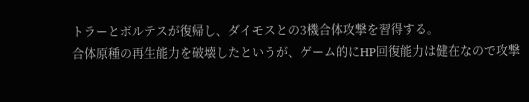トラーとボルテスが復帰し、ダイモスとの3機合体攻撃を習得する。
合体原種の再生能力を破壊したというが、ゲーム的にHP回復能力は健在なので攻撃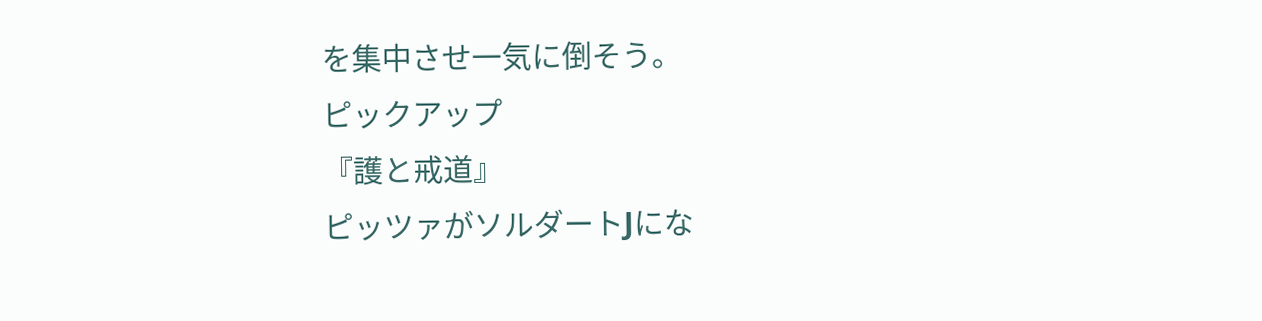を集中させ一気に倒そう。
ピックアップ
『護と戒道』
ピッツァがソルダートJにな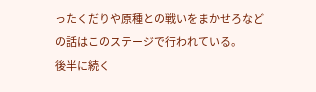ったくだりや原種との戦いをまかせろなどの話はこのステージで行われている。
後半に続く